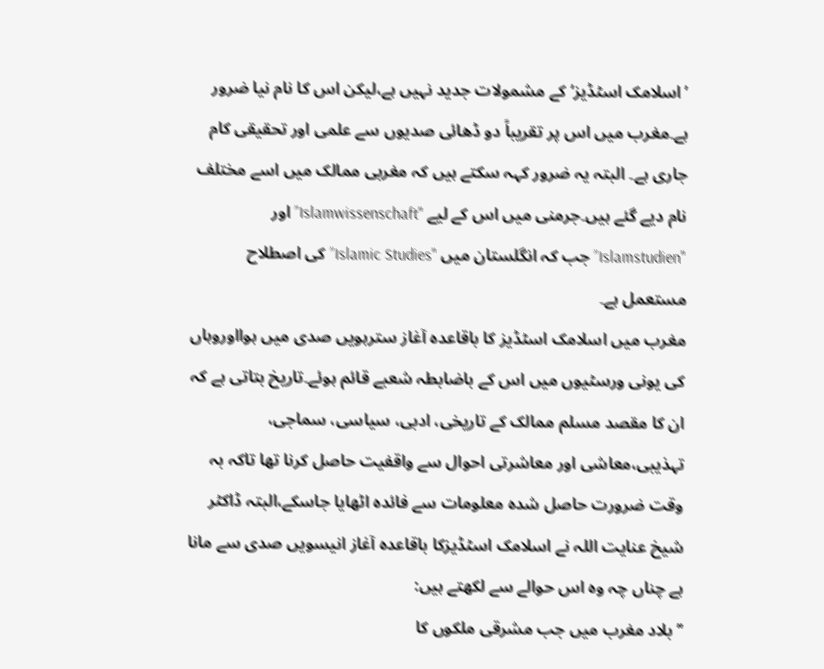’اسلامک اسٹڈیز‘کے مشمولات جدید نہیں ہے،لیکن اس کا نام نیا ضرور ہے۔مغرب میں اس پر تقریباً دو ڈھائی صدیوں سے علمی اور تحقیقی کام جاری ہے۔ البتہ یہ ضرور کہہ سکتے ہیں کہ مغربی ممالک میں اسے مختلف نام دیے گئے ہیں۔جرمنی میں اس کے لیے "Islamwissenschaft” اور "Islamstudien”جب کہ انگلستان میں "Islamic Studies”کی اصطلاح مستعمل ہے۔
مغرب میں اسلامک اسٹڈیز کا باقاعدہ آغاز سترہویں صدی میں ہوااوروہاں کی یونی ورسٹیوں میں اس کے باضابطہ شعبے قائم ہوئے۔تاریخ بتاتی ہے کہ ان کا مقصد مسلم ممالک کے تاریخی، ادبی، سیاسی، سماجی، تہذیبی،معاشی اور معاشرتی احوال سے واقفیت حاصل کرنا تھا تاکہ بہ وقت ضرورت حاصل شدہ معلومات سے فائدہ اٹھایا جاسکے،البتہ ڈاکٹر شیخ عنایت اللہ نے اسلامک اسٹڈیزکا باقاعدہ آغاز انیسویں صدی سے مانا ہے چناں چہ وہ اس حوالے سے لکھتے ہیں:
’’بلاد مغرب میں جب مشرقی ملکوں کا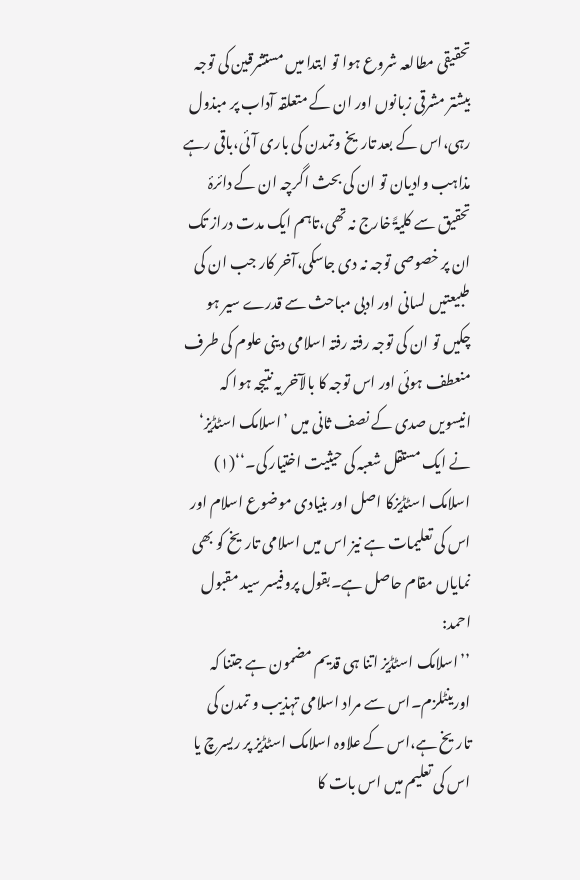تحقیقی مطالعہ شروع ہوا تو ابتدا میں مستشرقین کی توجہ بیشتر مشرقی زبانوں اور ان کے متعلقہ آداب پر مبذول رہی،اس کے بعد تاریخ وتمدن کی باری آئی،باقی رہے مذاہب وادیان تو ان کی بحث اگرچہ ان کے دائرۂ تحقیق سے کلیۃً خارج نہ تھی،تاہم ایک مدت دراز تک ان پر خصوصی توجہ نہ دی جاسکی،آخر کار جب ان کی طبیعتیں لسانی اور ادبی مباحث سے قدرے سیر ہو چکیں تو ان کی توجہ رفتہ رفتہ اسلامی دینی علوم کی طرف منعطف ہوئی اور اس توجہ کا بالآخر یہ نتیجہ ہوا کہ انیسویں صدی کے نصف ثانی میں ’اسلامک اسٹڈیز‘ نے ایک مستقل شعبہ کی حیثیت اختیار کی۔‘‘(۱)
اسلامک اسٹڈیزکا اصل اور بنیادی موضوع اسلام اور اس کی تعلیمات ہے نیز اس میں اسلامی تاریخ کو بھی نمایاں مقام حاصل ہے۔بقول پروفیسر سید مقبول احمد:
’’اسلامک اسٹڈیز اتنا ہی قدیم مضمون ہے جتنا کہ اورینٹلزم۔اس سے مراد اسلامی تہذیب و تمدن کی تاریخ ہے،اس کے علاوہ اسلامک اسٹڈیز پر ریسرچ یا اس کی تعلیم میں اس بات کا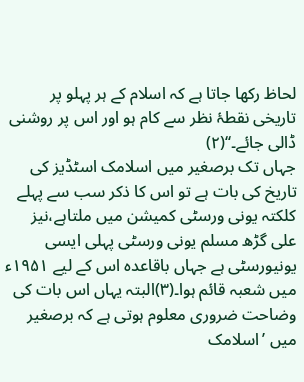لحاظ رکھا جاتا ہے کہ اسلام کے ہر پہلو پر تاریخی نقطۂ نظر سے کام ہو اور اس پر روشنی ڈالی جائے۔‘‘(۲)
جہاں تک برصغیر میں اسلامک اسٹڈیز کی تاریخ کی بات ہے تو اس کا ذکر سب سے پہلے کلکتہ یونی ورسٹی کمیشن میں ملتاہے،نیز علی گڑھ مسلم یونی ورسٹی پہلی ایسی یونیورسٹی ہے جہاں باقاعدہ اس کے لیے ۱۹۵۱ء میں شعبہ قائم ہوا۔(۳)البتہ یہاں اس بات کی وضاحت ضروری معلوم ہوتی ہے کہ برصغیر میں ’اسلامک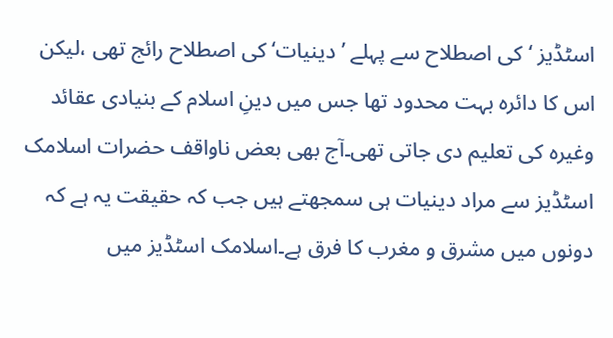اسٹڈیز ‘کی اصطلاح سے پہلے ’دینیات‘ کی اصطلاح رائج تھی ،لیکن اس کا دائرہ بہت محدود تھا جس میں دینِ اسلام کے بنیادی عقائد وغیرہ کی تعلیم دی جاتی تھی۔آج بھی بعض ناواقف حضرات اسلامک اسٹڈیز سے مراد دینیات ہی سمجھتے ہیں جب کہ حقیقت یہ ہے کہ دونوں میں مشرق و مغرب کا فرق ہے۔اسلامک اسٹڈیز میں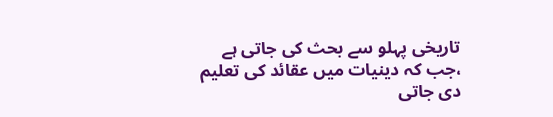تاریخی پہلو سے بحث کی جاتی ہے ،جب کہ دینیات میں عقائد کی تعلیم دی جاتی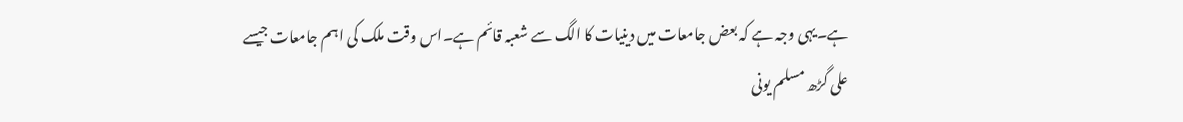ہے۔یہی وجہ ہے کہ بعض جامعات میں دینیات کا الگ سے شعبہ قائم ہے۔اس وقت ملک کی اہم جامعات جیسے علی گڑھ مسلم یونی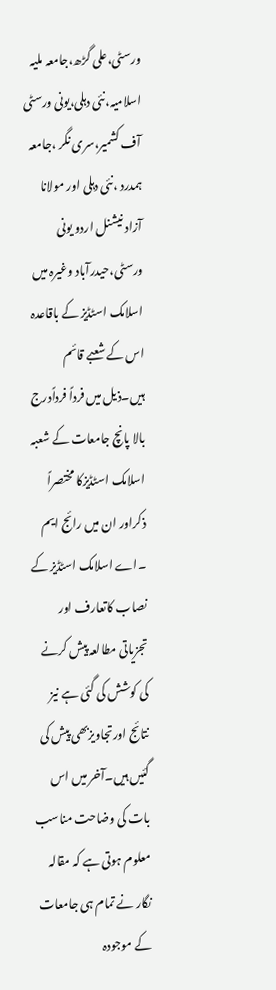ورسٹی،علی گڑھ،جامعہ ملیہ اسلامیہ،نئی دہلی،یونی ورسٹی آف کشمیر،سری نگر ،جامعہ ہمدرد ،نئی دہلی اور مولانا آزاد نیشنل اردو یونی ورسٹی،حیدرآباد وغیرہ میں اسلامک اسٹڈیز کے باقاعدہ اس کے شعبے قائم ہیں۔ذیل میں فرداً فرداًدرج بالا پانچ جامعات کے شعبہ اسلامک اسٹڈیزکا مختصراً ذکراور ان میں رائج ایم ۔اے اسلامک اسٹڈیز کے نصاب کاتعارف اور تجزیاتی مطالعہ پیش کرنے کی کوشش کی گئی ہے نیز نتائج اورتجاویزبھی پیش کی گئیں ہیں۔آخر میں اس بات کی وضاحت مناسب معلوم ہوتی ہے کہ مقالہ نگار نے تمام ہی جامعات کے موجودہ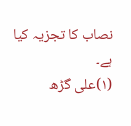نصاب کا تجزیہ کیا ہے۔
(۱)علی گڑھ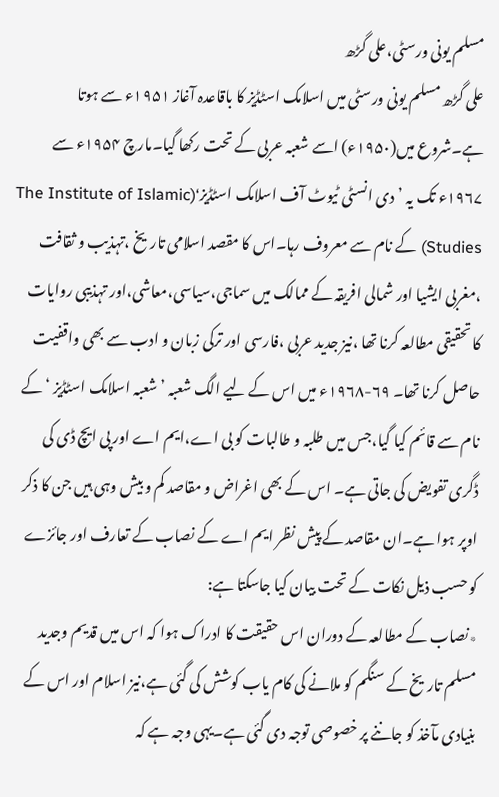مسلم یونی ورسٹی،علی گڑھ
علی گڑھ مسلم یونی ورسٹی میں اسلامک اسٹڈیز کا باقاعدہ آغاز ۱۹۵۱ء سے ہوتا ہے۔شروع میں(۱۹۵۰ء) اسے شعبہ عربی کے تحت رکھا گیا۔مارچ ۱۹۵۴ء سے ۱۹۶۷ء تک یہ ’دی انسٹی ٹیوٹ آف اسلامک اسٹڈیز‘(The Institute of Islamic Studies) کے نام سے معروف رہا۔اس کا مقصد اسلامی تاریخ ،تہذیب و ثقافت ،مغربی ایشیا اور شمالی افریقہ کے ممالک میں سماجی،سیاسی،معاشی،اور تہذیبی روایات کا تحقیقی مطالعہ کرنا تھا ،نیز جدید عربی ،فارسی اور ترکی زبان و ادب سے بھی واقفیت حاصل کرنا تھا۔ ۶۹-۱۹۶۸ء میں اس کے لیے الگ شعبہ ’شعبہ اسلامک اسٹڈیز ‘ کے نام سے قائم کیا گیا،جس میں طلبہ و طالبات کو بی اے،ایم اے اور پی ایچ ڈی کی ڈگری تفویض کی جاتی ہے۔ اس کے بھی اغراض و مقاصد کم و بیش وہی ہیں جن کا ذکر اوپر ہوا ہے۔ان مقاصد کے پیش نظر ایم اے کے نصاب کے تعارف اور جائزے کو حسب ذیل نکات کے تحت بیان کیا جاسکتا ہے:
٭نصاب کے مطالعہ کے دوران اس حقیقت کا ادراک ہوا کہ اس میں قدیم وجدید مسلم تاریخ کے سنگم کو ملانے کی کام یاب کوشش کی گئی ہے،نیز اسلام اور اس کے بنیادی مآخذ کو جاننے پر خصوصی توجہ دی گئی ہے۔یہی وجہ ہے کہ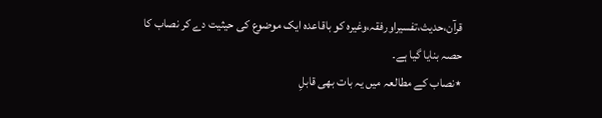قرآن،حدیث،تفسیراورفقہ،وغیرہ کو باقاعدہ ایک موضوع کی حیثیت دے کر نصاب کا حصہ بنایا گیا ہے۔
٭نصاب کے مطالعہ میں یہ بات بھی قابلِ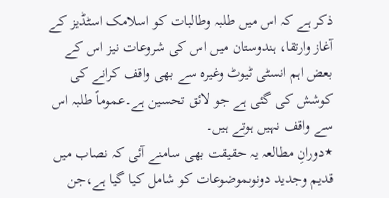ذکر ہے کہ اس میں طلبہ وطالبات کو اسلامک اسٹڈیز کے آغاز وارتقا، ہندوستان میں اس کی شروعات نیز اس کے بعض اہم انسٹی ٹیوٹ وغیرہ سے بھی واقف کرانے کی کوشش کی گئی ہے جو لائق تحسین ہے۔عموماً طلبہ اس سے واقف نہیں ہوتے ہیں۔
٭دورانِ مطالعہ یہ حقیقت بھی سامنے آئی کہ نصاب میں قدیم وجدید دونوںموضوعات کو شامل کیا گیا ہے،جن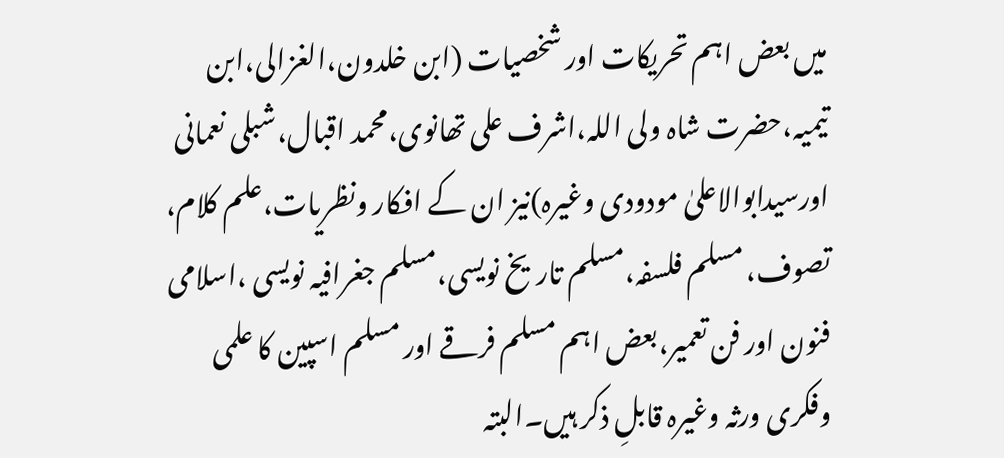میں بعض اہم تحریکات اور شخصیات (ابن خلدون،الغزالی،ابن تیمیہ،حضرت شاہ ولی اللہ،اشرف علی تھانوی،محمد اقبال،شبلی نعمانی اورسیدابوالاعلیٰ مودودی وغیرہ)نیز ان کے افکار ونظریات،علم کلام، تصوف، مسلم فلسفہ،مسلم تاریخ نویسی،مسلم جغرافیہ نویسی ،اسلامی فنون اور فن تعمیر،بعض اہم مسلم فرقے اور مسلم اسپین کا علمی وفکری ورثہ وغیرہ قابلِ ذکر ہیں۔البتہ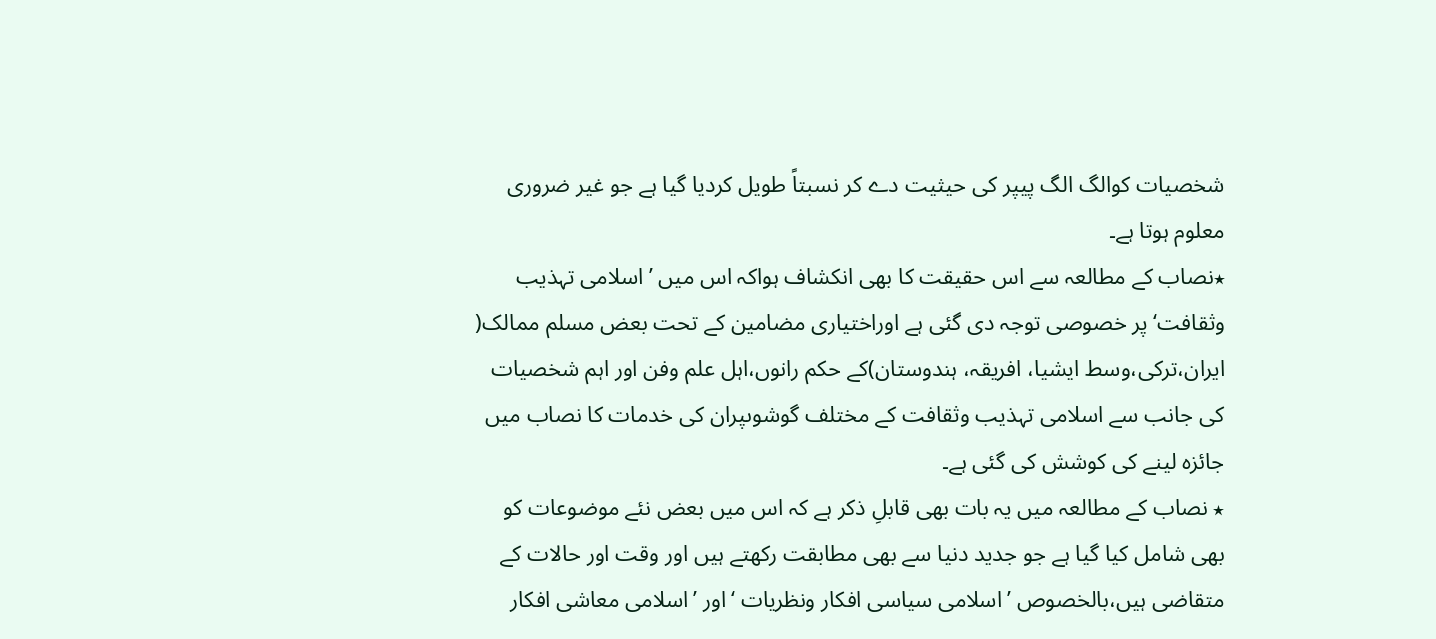شخصیات کوالگ الگ پیپر کی حیثیت دے کر نسبتاً طویل کردیا گیا ہے جو غیر ضروری معلوم ہوتا ہے۔
٭نصاب کے مطالعہ سے اس حقیقت کا بھی انکشاف ہواکہ اس میں ’اسلامی تہذیب وثقافت‘ پر خصوصی توجہ دی گئی ہے اوراختیاری مضامین کے تحت بعض مسلم ممالک( ایران،ترکی،وسط ایشیا، افریقہ، ہندوستان)کے حکم رانوں،اہل علم وفن اور اہم شخصیات کی جانب سے اسلامی تہذیب وثقافت کے مختلف گوشوںپران کی خدمات کا نصاب میں جائزہ لینے کی کوشش کی گئی ہے۔
٭ نصاب کے مطالعہ میں یہ بات بھی قابلِ ذکر ہے کہ اس میں بعض نئے موضوعات کو بھی شامل کیا گیا ہے جو جدید دنیا سے بھی مطابقت رکھتے ہیں اور وقت اور حالات کے متقاضی ہیں،بالخصوص ’اسلامی سیاسی افکار ونظریات ‘اور ’اسلامی معاشی افکار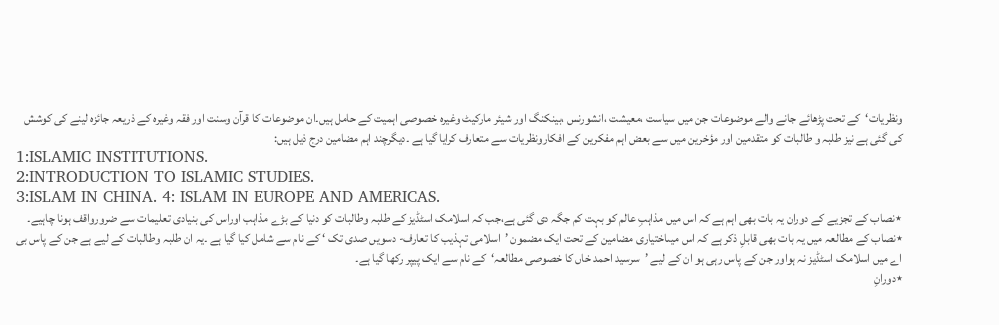ونظریات‘کے تحت پڑھائے جانے والے موضوعات جن میں سیاست ،معیشت ،انشورنس ،بینکنگ اور شیئر مارکیٹ وغیرہ خصوصی اہمیت کے حامل ہیں۔ان موضوعات کا قرآن وسنت اور فقہ وغیرہ کے ذریعہ جائزہ لینے کی کوشش کی گئی ہے نیز طلبہ و طالبات کو متقدمین اور مؤخرین میں سے بعض اہم مفکرین کے افکارونظریات سے متعارف کرایا گیا ہے ۔دیگرچند اہم مضامین درج ذیل ہیں:
1:ISLAMIC INSTITUTIONS.
2:INTRODUCTION TO ISLAMIC STUDIES.
3:ISLAM IN CHINA. 4: ISLAM IN EUROPE AND AMERICAS.
٭نصاب کے تجزیے کے دوران یہ بات بھی اہم ہے کہ اس میں مذاہبِ عالم کو بہت کم جگہ دی گئی ہے،جب کہ اسلامک اسٹڈیز کے طلبہ وطالبات کو دنیا کے بڑے مذاہب اوراس کی بنیادی تعلیمات سے ضرورواقف ہونا چاہیے۔
٭نصاب کے مطالعہ میں یہ بات بھی قابلِ ذکر ہے کہ اس میںاختیاری مضامین کے تحت ایک مضمون ’اسلامی تہذیب کا تعارف- دسویں صدی تک ‘ کے نام سے شامل کیا گیا ہے ۔یہ ان طلبہ وطالبات کے لیے ہے جن کے پاس بی اے میں اسلامک اسٹڈیز نہ ہواور جن کے پاس رہی ہو ان کے لیے ’سرسید احمد خاں کا خصوصی مطالعہ‘کے نام سے ایک پیپر رکھا گیا ہے۔
٭دورانِ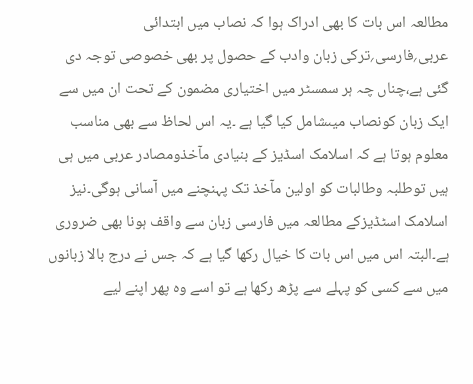مطالعہ اس بات کا بھی ادراک ہوا کہ نصاب میں ابتدائی عربی؍فارسی؍ترکی زبان وادب کے حصول پر بھی خصوصی توجہ دی گئی ہے،چناں چہ ہر سمسٹر میں اختیاری مضمون کے تحت ان میں سے ایک زبان کونصاب میںشامل کیا گیا ہے ۔یہ اس لحاظ سے بھی مناسب معلوم ہوتا ہے کہ اسلامک اسڈیز کے بنیادی مآخذومصادر عربی میں ہی ہیں توطلبہ وطالبات کو اولین مآخذ تک پہنچنے میں آسانی ہوگی۔نیز اسلامک اسٹڈیزکے مطالعہ میں فارسی زبان سے واقف ہونا بھی ضروری ہے۔البتہ اس میں اس بات کا خیال رکھا گیا ہے کہ جس نے درج بالا زبانوں میں سے کسی کو پہلے سے پڑھ رکھا ہے تو اسے وہ پھر اپنے لیے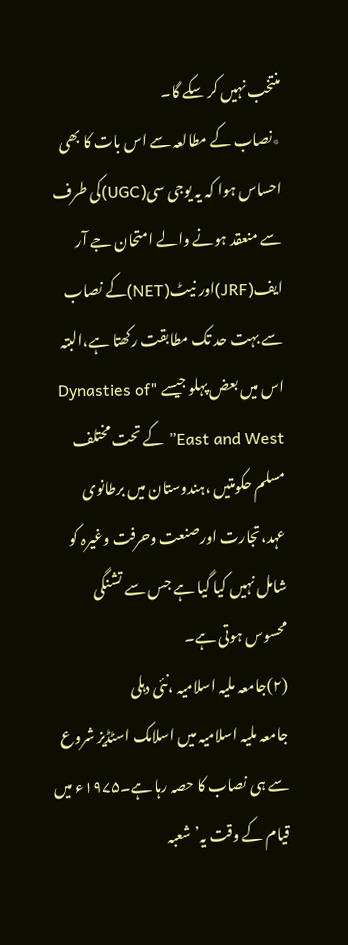منتخب نہیں کر سکے گا۔
٭نصاب کے مطالعہ سے اس بات کا بھی احساس ہوا کہ یہ یوجی سی(UGC)کی طرف سے منعقد ہونے والے امتحان جے آر ایف(JRF)اور نیٹ(NET)کے نصاب سے بہت حد تک مطابقت رکھتا ہے،البتہ اس میں بعض پہلو جیسے "Dynasties of East and West” کے تحت مختلف مسلم حکومتیں ،ہندوستان میں برطانوی عہد،تجارت اورصنعت وحرفت وغیرہ کو شامل نہیں کیا گیا ہے جس سے تشنگی محسوس ہوتی ہے۔
(۲)جامعہ ملیہ اسلامیہ ،نئی دہلی
جامعہ ملیہ اسلامیہ میں اسلامک اسٹڈیز شروع سے ہی نصاب کا حصہ رہا ہے۔۱۹۷۵ء میں قیام کے وقت یہ’شعبہ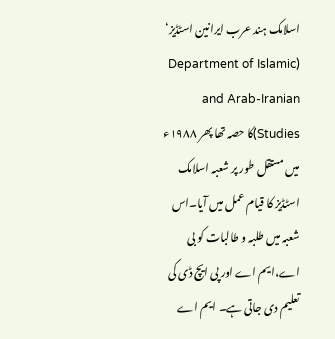اسلامک ہند عرب ایرانین اسٹڈیز‘ (Department of Islamic and Arab-Iranian Studies)کا حصہ تھا پھر ۱۹۸۸ء میں مستقل طور پر شعبہ اسلامک اسٹڈیز کا قیام عمل میں آیا۔اس شعبہ میں طلبہ و طالبات کو بی اے،ایم اے اور پی ایچ ڈی کی تعلیم دی جاتی ہے۔ ایم اے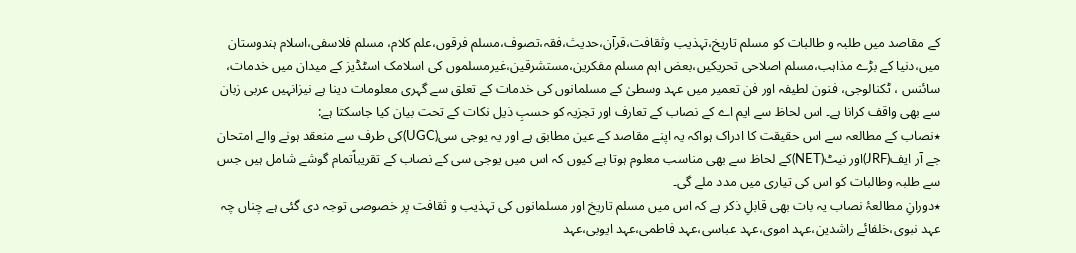کے مقاصد میں طلبہ و طالبات کو مسلم تاریخ،تہذیب وثقافت،قرآن،حدیث،فقہ،تصوف،مسلم فرقوں،علم کلام، مسلم فلاسفی،اسلام ہندوستان میں،دنیا کے بڑے مذاہب،مسلم اصلاحی تحریکیں،بعض اہم مسلم مفکرین،مستشرقین،غیرمسلموں کی اسلامک اسٹڈیز کے میدان میں خدمات، سائنس ، ٹکنالوجی، فنون لطیفہ اور فن تعمیر میں عہد وسطیٰ کے مسلمانوں کی خدمات کے تعلق سے گہری معلومات دینا ہے نیزانہیں عربی زبان سے بھی واقف کرانا ہے۔ اس لحاظ سے ایم اے کے نصاب کے تعارف اور تجزیہ کو حسبِ ذیل نکات کے تحت بیان کیا جاسکتا ہے:
٭نصاب کے مطالعہ سے اس حقیقت کا ادراک ہواکہ یہ اپنے مقاصد کے عین مطابق ہے اور یہ یوجی سی(UGC)کی طرف سے منعقد ہونے والے امتحان جے آر ایف(JRF)اور نیٹ(NET)کے لحاظ سے بھی مناسب معلوم ہوتا ہے کیوں کہ اس میں یوجی سی کے نصاب کے تقریباًتمام گوشے شامل ہیں جس سے طلبہ وطالبات کو اس کی تیاری میں مدد ملے گی۔
٭دورانِ مطالعۂ نصاب یہ بات بھی قابلِ ذکر ہے کہ اس میں مسلم تاریخ اور مسلمانوں کی تہذیب و ثقافت پر خصوصی توجہ دی گئی ہے چناں چہ عہد نبوی،خلفائے راشدین،عہد اموی،عہد عباسی،عہد فاطمی،عہد ایوبی،عہد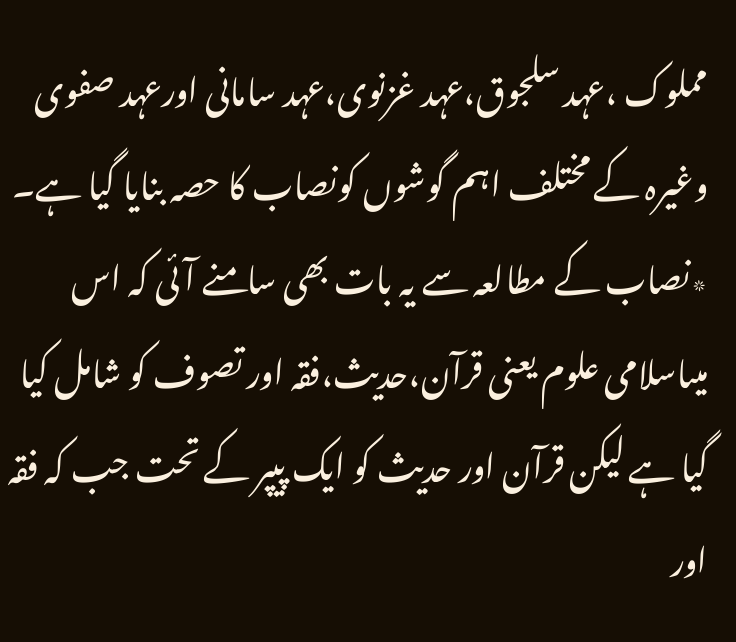مملوک ،عہد سلجوق،عہد غزنوی،عہد سامانی اورعہد صفوی وغیرہ کے مختلف اہم گوشوں کونصاب کا حصہ بنایا گیا ہے۔
٭نصاب کے مطالعہ سے یہ بات بھی سامنے آئی کہ اس میںاسلامی علوم یعنی قرآن،حدیث،فقہ اور تصوف کو شامل کیا گیا ہے لیکن قرآن اور حدیث کو ایک پیپر کے تحت جب کہ فقہ اور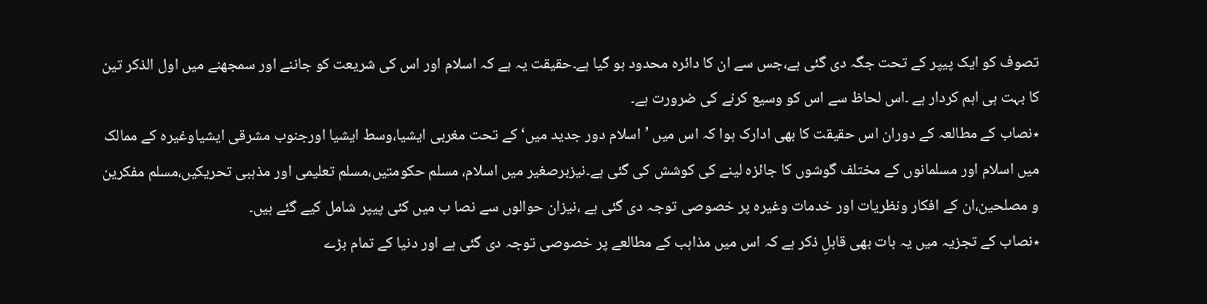تصوف کو ایک پیپر کے تحت جگہ دی گئی ہے،جس سے ان کا دائرہ محدود ہو گیا ہے۔حقیقت یہ ہے کہ اسلام اور اس کی شریعت کو جاننے اور سمجھنے میں اول الذکر تین کا بہت ہی اہم کردار ہے ۔اس لحاظ سے اس کو وسیع کرنے کی ضرورت ہے۔
٭نصاب کے مطالعہ کے دوران اس حقیقت کا بھی ادارک ہوا کہ اس میں ’اسلام دور جدید میں‘ کے تحت مغربی ایشیا،وسط ایشیا اورجنوب مشرقی ایشیاوغیرہ کے ممالک میں اسلام اور مسلمانوں کے مختلف گوشوں کا جائزہ لینے کی کوشش کی گئی ہے۔نیزبرصغیر میں اسلام، مسلم حکومتیں،مسلم تعلیمی اور مذہبی تحریکیں،مسلم مفکرین و مصلحین،ان کے افکار ونظریات اور خدمات وغیرہ پر خصوصی توجہ دی گئی ہے ،نیزان حوالوں سے نصا ب میں کئی پیپر شامل کیے گئے ہیں۔
٭نصاب کے تجزیہ میں یہ بات بھی قابلِ ذکر ہے کہ اس میں مذاہب کے مطالعے پر خصوصی توجہ دی گئی ہے اور دنیا کے تمام بڑے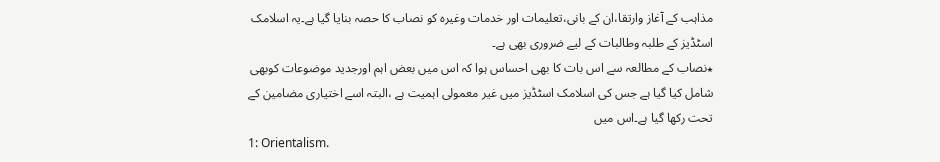مذاہب کے آغاز وارتقا،ان کے بانی،تعلیمات اور خدمات وغیرہ کو نصاب کا حصہ بنایا گیا ہے۔یہ اسلامک اسٹڈیز کے طلبہ وطالبات کے لیے ضروری بھی ہے۔
٭نصاب کے مطالعہ سے اس بات کا بھی احساس ہوا کہ اس میں بعض اہم اورجدید موضوعات کوبھی شامل کیا گیا ہے جس کی اسلامک اسٹڈیز میں غیر معمولی اہمیت ہے ،البتہ اسے اختیاری مضامین کے تحت رکھا گیا ہے۔اس میں
1: Orientalism.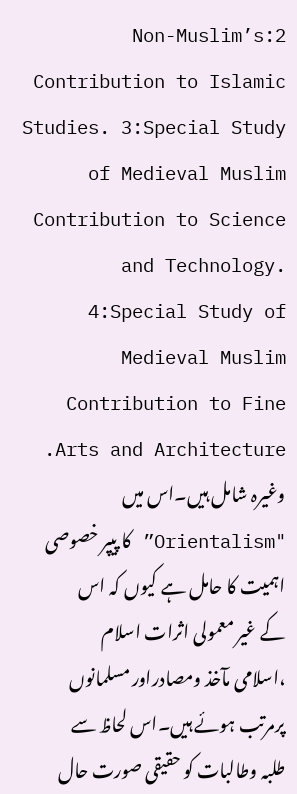2:Non-Muslim’s Contribution to Islamic Studies. 3:Special Study of Medieval Muslim Contribution to Science and Technology. 4:Special Study of Medieval Muslim Contribution to Fine Arts and Architecture. وغیرہ شامل ہیں۔اس میں "Orientalism” کا پیپر خصوصی اہمیت کا حامل ہے کیوں کہ اس کے غیر معمولی اثرات اسلام ،اسلامی مآخذ ومصادراور مسلمانوں پرمرتب ہوئے ہیں۔اس لحاظ سے طلبہ وطالبات کو حقیقی صورت حال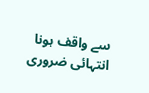سے واقف ہونا انتہائی ضروری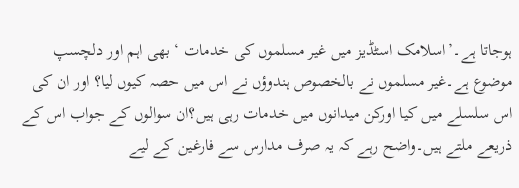ہوجاتا ہے۔’اسلامک اسٹڈیز میں غیر مسلموں کی خدمات ‘ بھی اہم اور دلچسپ موضوع ہے۔غیر مسلموں نے بالخصوص ہندوؤں نے اس میں حصہ کیوں لیا؟ اور ان کی اس سلسلے میں کیا اورکن میدانوں میں خدمات رہی ہیں؟ان سوالوں کے جواب اس کے ذریعے ملتے ہیں۔واضح رہے کہ یہ صرف مدارس سے فارغین کے لیے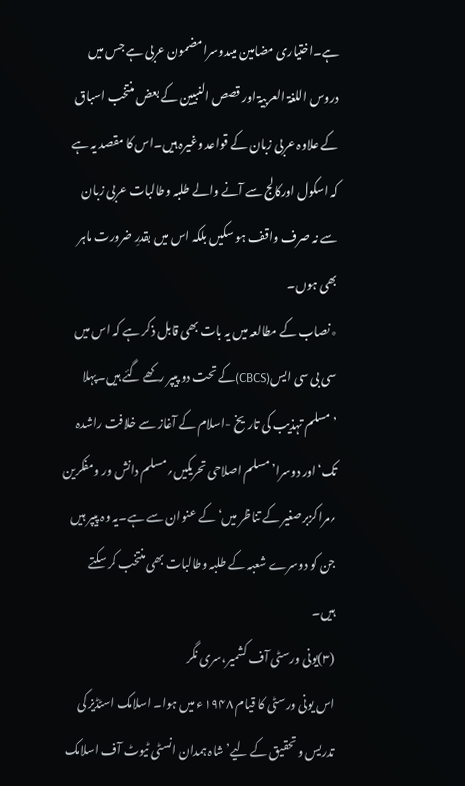ہے۔اختیاری مضامین میںدوسرامضمون عربی ہے جس میں دروس اللغۃ العربیۃ اور قصص النبیین کے بعض منتخب اسباق کے علاوہ عربی زبان کے قواعد وغیرہ ہیں۔اس کا مقصد یہ ہے کہ اسکول اورکالج سے آنے والے طلبہ وطالبات عربی زبان سے نہ صرف واقف ہو سکیں بلکہ اس میں بقدرِ ضرورت ماہر بھی ہوں۔
٭نصاب کے مطالعہ میں یہ بات بھی قابل ذکر ہے کہ اس میں سی بی سی ایس(CBCS)کے تحت دو پیپر رکھے گئے ہیں۔پہلا ’مسلم تہذیب کی تاریخ -اسلام کے آغاز سے خلافت راشدہ تک‘اور دوسرا’مسلم اصلاحی تحریکیں؍مسلم دانش ور ومفکرین ؍مراکزبرصغیر کے تناظر میں‘کے عنوان سے ہے۔یہ وہ پیپر ہیں جن کو دوسرے شعبہ کے طلبہ وطالبات بھی منتخب کر سکتے ہیں۔
(۳)یونی ورسٹی آف کشمیر،سری نگر
اس یونی ورسٹی کا قیام ۱۹۴۸ء میں ہوا۔ اسلامک اسٹڈیز کی تدریس و تحقیق کے لیے’شاہ ہمدان انسٹی ٹیوٹ آف اسلامک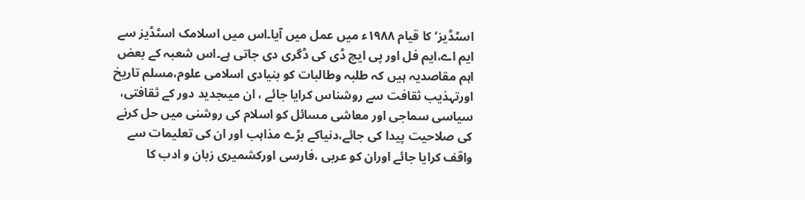اسٹڈیز‘ کا قیام ۱۹۸۸ء میں عمل میں آیا۔اس میں اسلامک اسٹڈیز سے ایم اے،ایم فل اور پی ایچ ڈی کی ڈگری دی جاتی ہے۔اس شعبہ کے بعض اہم مقاصدیہ ہیں کہ طلبہ وطالبات کو بنیادی اسلامی علوم،مسلم تاریخ اورتہذیب ثقافت سے روشناس کرایا جائے ، ان میںجدید دور کے ثقافتی، سیاسی سماجی اور معاشی مسائل کو اسلام کی روشنی میں حل کرنے کی صلاحیت پیدا کی جائے،دنیاکے بڑے مذاہب اور ان کی تعلیمات سے واقف کرایا جائے اوران کو عربی ،فارسی اورکشمیری زبان و ادب کا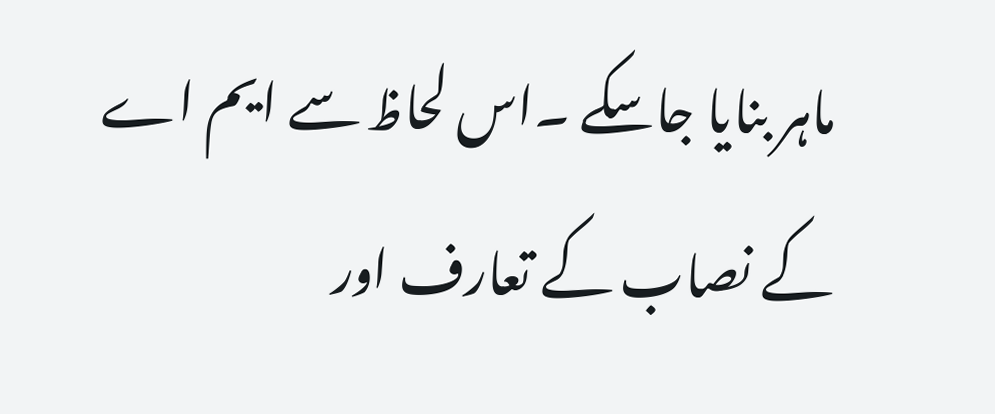ماہر بنایا جاسکے ۔اس لحاظ سے ایم اے کے نصاب کے تعارف اور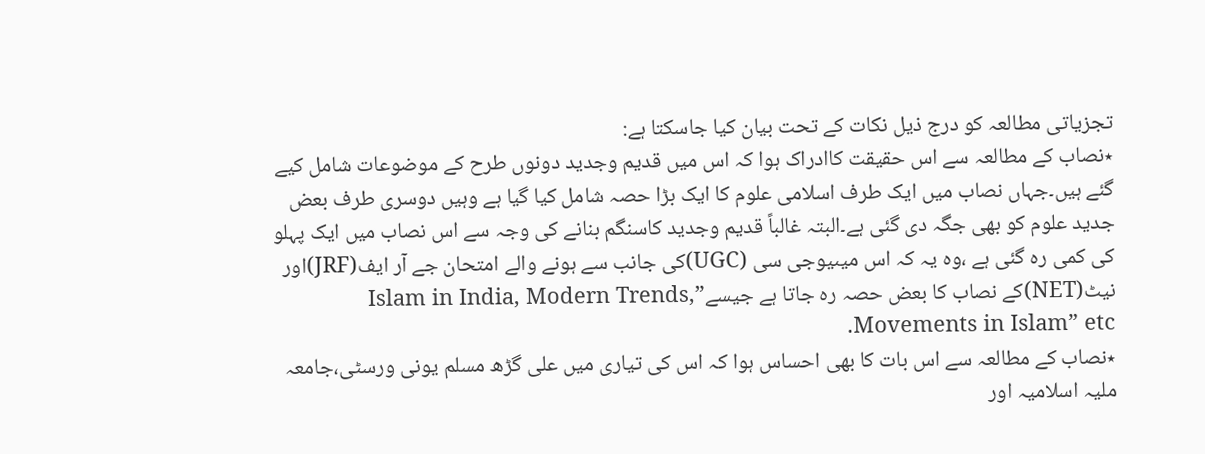تجزیاتی مطالعہ کو درج ذیل نکات کے تحت بیان کیا جاسکتا ہے:
٭نصاب کے مطالعہ سے اس حقیقت کاادراک ہوا کہ اس میں قدیم وجدید دونوں طرح کے موضوعات شامل کیے گئے ہیں۔جہاں نصاب میں ایک طرف اسلامی علوم کا ایک بڑا حصہ شامل کیا گیا ہے وہیں دوسری طرف بعض جدید علوم کو بھی جگہ دی گئی ہے۔البتہ غالباً قدیم وجدید کاسنگم بنانے کی وجہ سے اس نصاب میں ایک پہلو کی کمی رہ گئی ہے ،وہ یہ کہ اس میںیوجی سی (UGC)کی جانب سے ہونے والے امتحان جے آر ایف(JRF)اور نیٹ(NET)کے نصاب کا بعض حصہ رہ جاتا ہے جیسے”Islam in India, Modern Trends, Movements in Islam” etc.
٭نصاب کے مطالعہ سے اس بات کا بھی احساس ہوا کہ اس کی تیاری میں علی گڑھ مسلم یونی ورسٹی،جامعہ ملیہ اسلامیہ اور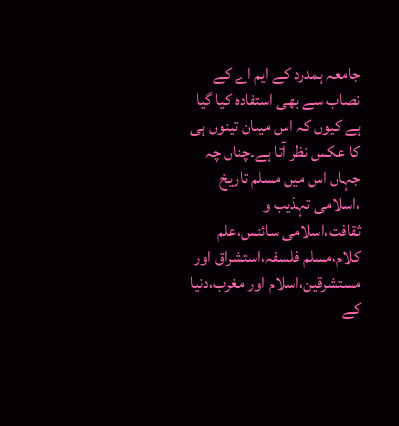جامعہ ہمدرد کے ایم اے کے نصاب سے بھی استفادہ کیا گیا ہے کیوں کہ اس میںان تینوں ہی کا عکس نظر آتا ہے۔چناں چہ جہاں اس میں مسلم تاریخ ،اسلامی تہذیب و ثقافت،اسلامی سائنس،علم کلام،مسلم فلسفہ،استشراق اور مستشرقین،اسلام اور مغرب،دنیا کے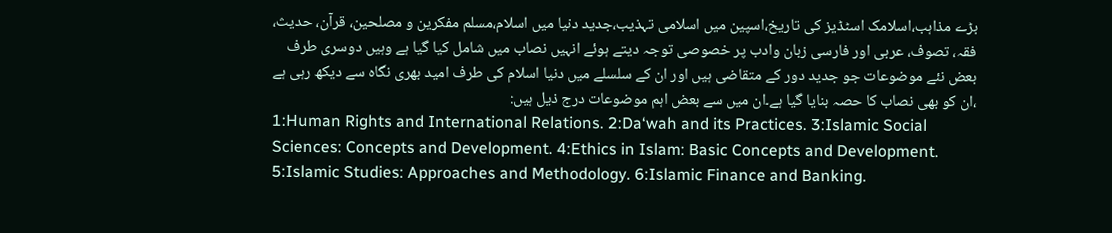بڑے مذاہب،اسلامک اسٹڈیز کی تاریخ،اسپین میں اسلامی تہذیب،جدید دنیا میں اسلام،مسلم مفکرین و مصلحین، قرآن، حدیث، فقہ، تصوف، عربی اور فارسی زبان وادب پر خصوصی توجہ دیتے ہوئے انہیں نصاب میں شامل کیا گیا ہے وہیں دوسری طرف بعض نئے موضوعات جو جدید دور کے متقاضی ہیں اور ان کے سلسلے میں دنیا اسلام کی طرف امید بھری نگاہ سے دیکھ رہی ہے ،ان کو بھی نصاب کا حصہ بنایا گیا ہے۔ان میں سے بعض اہم موضوعات درج ذیل ہیں:
1:Human Rights and International Relations. 2:Da‘wah and its Practices. 3:Islamic Social Sciences: Concepts and Development. 4:Ethics in Islam: Basic Concepts and Development. 5:Islamic Studies: Approaches and Methodology. 6:Islamic Finance and Banking.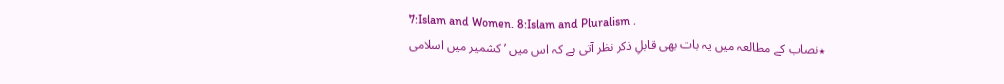7:Islam and Women. 8:Islam and Pluralism .
٭نصاب کے مطالعہ میں یہ بات بھی قابلِ ذکر نظر آتی ہے کہ اس میں ’کشمیر میں اسلامی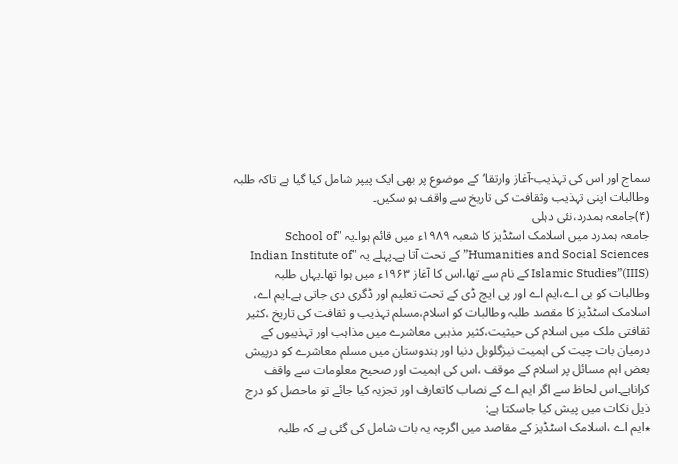سماج اور اس کی تہذیب-آغاز وارتقا‘کے موضوع پر بھی ایک پیپر شامل کیا گیا ہے تاکہ طلبہ وطالبات اپنی تہذیب وثقافت کی تاریخ سے واقف ہو سکیں۔
(۴)جامعہ ہمدرد،نئی دہلی
جامعہ ہمدرد میں اسلامک اسٹڈیز کا شعبہ ۱۹۸۹ء میں قائم ہوا۔یہ "School of Humanities and Social Sciences” کے تحت آتا ہے۔پہلے یہ "Indian Institute of Islamic Studies”(IIIS) کے نام سے تھا،اس کا آغاز ۱۹۶۳ء میں ہوا تھا۔یہاں طلبہ وطالبات کو بی اے،ایم اے اور پی ایچ ڈی کے تحت تعلیم اور ڈگری دی جاتی ہے۔ایم اے، اسلامک اسٹڈیز کا مقصد طلبہ وطالبات کو اسلام،مسلم تہذیب و ثقافت کی تاریخ ،کثیر ثقافتی ملک میں اسلام کی حیثیت،کثیر مذہبی معاشرے میں مذاہب اور تہذیبوں کے درمیان بات چیت کی اہمیت نیزگلوبل دنیا اور ہندوستان میں مسلم معاشرے کو درپیش بعض اہم مسائل پر اسلام کے موقف ،اس کی اہمیت اور صحیح معلومات سے واقف کراناہے۔اس لحاظ سے اگر ایم اے کے نصاب کاتعارف اور تجزیہ کیا جائے تو ماحصل کو درج ذیل نکات میں پیش کیا جاسکتا ہے:
٭ایم اے ،اسلامک اسٹڈیز کے مقاصد میں اگرچہ یہ بات شامل کی گئی ہے کہ طلبہ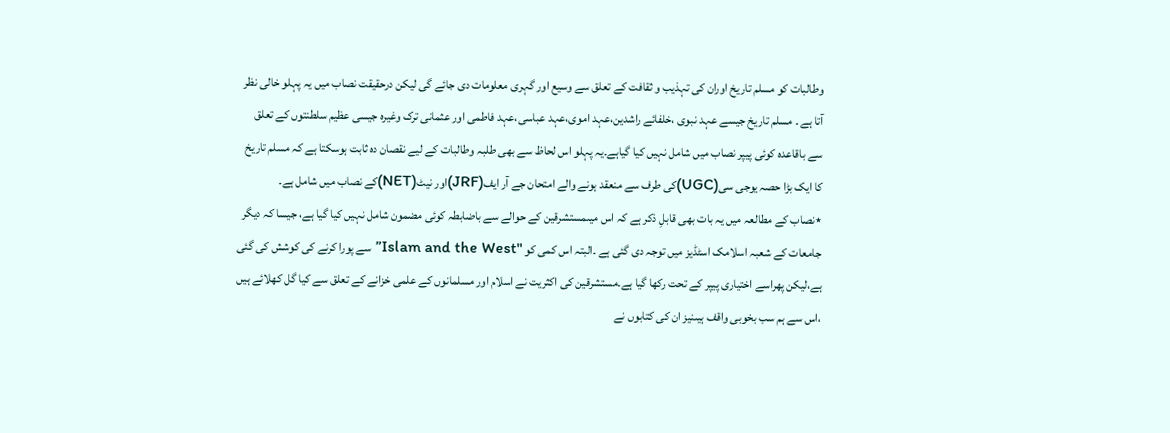وطالبات کو مسلم تاریخ اوران کی تہذیب و ثقافت کے تعلق سے وسیع اور گہری معلومات دی جائے گی لیکن درحقیقت نصاب میں یہ پہلو خالی نظر آتا ہے ۔ مسلم تاریخ جیسے عہد نبوی ،خلفائے راشدین،عہد اموی،عہد عباسی،عہد فاطمی اور عثمانی ترک وغیرہ جیسی عظیم سلطنتوں کے تعلق سے باقاعدہ کوئی پیپر نصاب میں شامل نہیں کیا گیاہے۔یہ پہلو اس لحاظ سے بھی طلبہ وطالبات کے لیے نقصان دہ ثابت ہوسکتا ہے کہ مسلم تاریخ کا ایک بڑا حصہ یوجی سی(UGC)کی طرف سے منعقد ہونے والے امتحان جے آر ایف(JRF)اور نیٹ(NET)کے نصاب میں شامل ہے۔
٭نصاب کے مطالعہ میں یہ بات بھی قابلِ ذکر ہے کہ اس میںمستشرقین کے حوالے سے باضابطہ کوئی مضمون شامل نہیں کیا گیا ہے، جیسا کہ دیگر جامعات کے شعبہ اسلامک اسٹڈیز میں توجہ دی گئی ہے ۔البتہ اس کمی کو "Islam and the West” سے پورا کرنے کی کوشش کی گئی ہے،لیکن پھراسے اختیاری پیپر کے تحت رکھا گیا ہے۔مستشرقین کی اکثریت نے اسلام اور مسلمانوں کے علمی خزانے کے تعلق سے کیا گل کھلائے ہیں ،اس سے ہم سب بخوبی واقف ہیںنیز ان کی کتابوں نے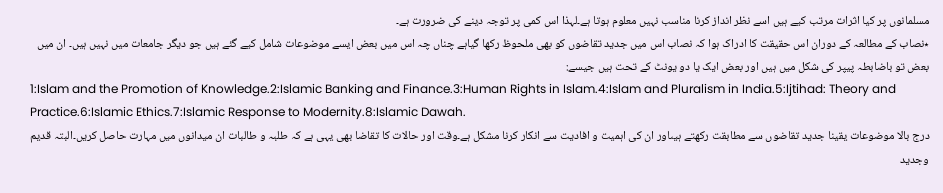مسلمانوں پر کیا اثرات مرتب کیے ہیں اسے نظر انداز کرنا مناسب نہیں معلوم ہوتا ہے۔لہذا اس کمی پر توجہ دینے کی ضرورت ہے۔
٭نصاب کے مطالعہ کے دوران اس حقیقت کا ادراک ہوا کہ نصاب اس میں جدید تقاضوں کو بھی ملحوظ رکھا گیاہے چناں چہ اس میں بعض ایسے موضوعات شامل کیے گئے ہیں جو دیگر جامعات میں نہیں ہیں۔ ان میں بعض تو باضابطہ پیپر کی شکل میں ہیں اور بعض ایک یا دو یونٹ کے تحت ہیں جیسے:
1:Islam and the Promotion of Knowledge.2:Islamic Banking and Finance.3:Human Rights in Islam.4:Islam and Pluralism in India.5:Ijtihad: Theory and Practice.6:Islamic Ethics.7:Islamic Response to Modernity.8:Islamic Dawah.
درج بالا موضوعات یقینا جدید تقاضوں سے مطابقت رکھتے ہیںاور ان کی اہمیت و افادیت سے انکار کرنا مشکل ہے۔وقت اور حالات کا تقاضا بھی یہی ہے کہ طلبہ و طالبات ان میدانوں میں مہارت حاصل کریں۔البتہ قدیم وجدید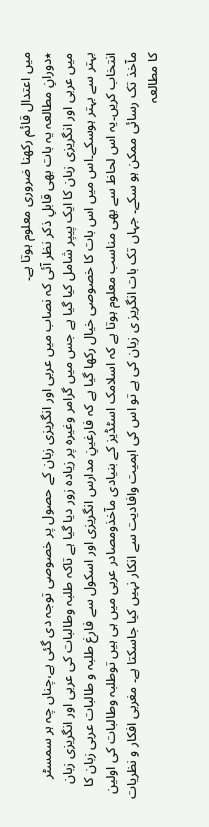میں اعتدال قائم رکھنا ضروری معلوم ہوتا ہے۔
٭دورانِ مطالعہ یہ بات بھی قابلِ ذکر نظر آئی کہ نصاب میں عربی اور انگریزی زبان کے حصول پر خصوصی توجہ دی گئی ہے،چناں چہ ہر سمسٹر میں عربی اور انگریزی زبان کا ایک پیپر شامل کیا گیا ہے جس میں گرامر وغیرہ پر زیادہ زور دیا گیا ہے تاکہ طلبہ وطالبات کی عربی اور انگریزی زبان بہتر سے بہتر ہوسکے۔اس میں اس بات کا خصوصی خیال رکھا گیا ہے کہ فارغینِ مدارس انگریزی اور اسکول سے فارغ طلبہ و طالبات عربی زبان کا انتخاب کریں۔یہ اس لحاظ سے بھی مناسب معلوم ہوتا ہے کہ اسلامک اسٹڈیز کے بنیادی مآخذومصادر عربی میں ہی ہیں توطلبہ وطالبات کی اولین مآخذ تک رسائی ممکن ہو سکے۔ جہاں تک بات انگریز ی زبان کی ہے تو اس کی اہمیت وافادیت سے انکار نہیں کیا جاسکتا ہے۔ مغربی افکار و نظریات کا مطالعہ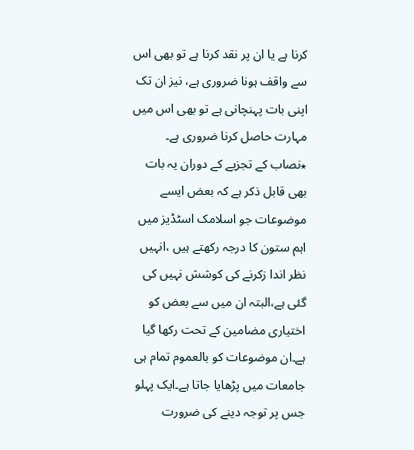کرنا ہے یا ان پر نقد کرنا ہے تو بھی اس سے واقف ہونا ضروری ہے، نیز ان تک اپنی بات پہنچانی ہے تو بھی اس میں مہارت حاصل کرنا ضروری ہے۔
٭نصاب کے تجزیے کے دوران یہ بات بھی قابل ذکر ہے کہ بعض ایسے موضوعات جو اسلامک اسٹڈیز میں اہم ستون کا درجہ رکھتے ہیں ،انہیں نظر اندا زکرنے کی کوشش نہیں کی گئی ہے،البتہ ان میں سے بعض کو اختیاری مضامین کے تحت رکھا گیا ہے۔ان موضوعات کو بالعموم تمام ہی جامعات میں پڑھایا جاتا ہے۔ایک پہلو جس پر توجہ دینے کی ضرورت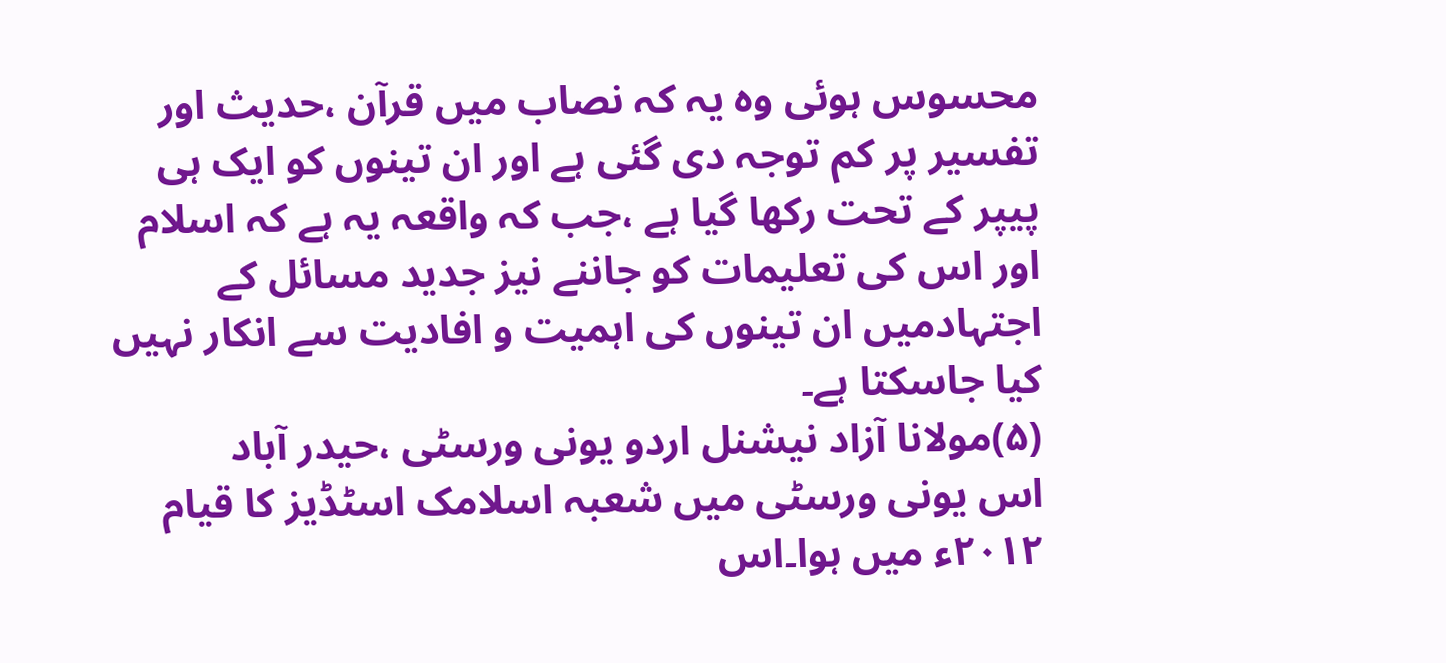محسوس ہوئی وہ یہ کہ نصاب میں قرآن ،حدیث اور تفسیر پر کم توجہ دی گئی ہے اور ان تینوں کو ایک ہی پیپر کے تحت رکھا گیا ہے ،جب کہ واقعہ یہ ہے کہ اسلام اور اس کی تعلیمات کو جاننے نیز جدید مسائل کے اجتہادمیں ان تینوں کی اہمیت و افادیت سے انکار نہیں کیا جاسکتا ہے۔
(۵)مولانا آزاد نیشنل اردو یونی ورسٹی ،حیدر آباد
اس یونی ورسٹی میں شعبہ اسلامک اسٹڈیز کا قیام ۲۰۱۲ء میں ہوا۔اس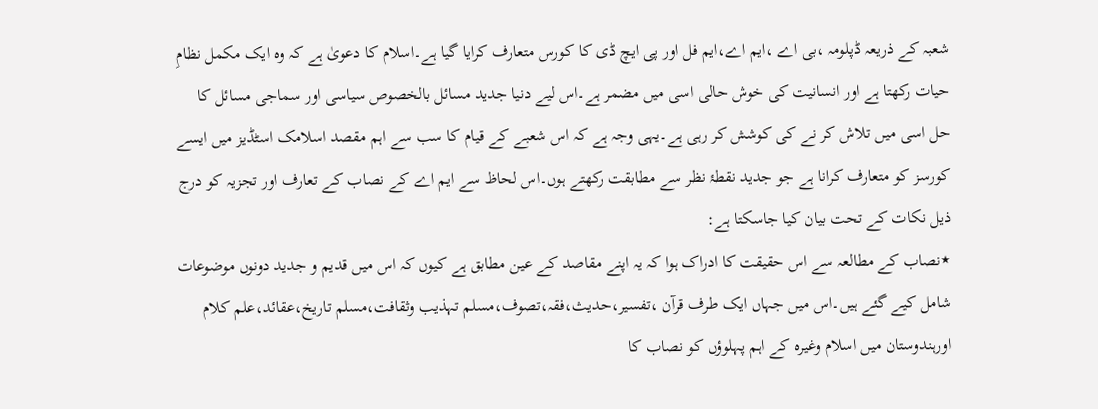شعبہ کے ذریعہ ڈپلومہ ،بی اے ،ایم اے،ایم فل اور پی ایچ ڈی کا کورس متعارف کرایا گیا ہے۔اسلام کا دعویٰ ہے کہ وہ ایک مکمل نظامِ حیات رکھتا ہے اور انسانیت کی خوش حالی اسی میں مضمر ہے۔اس لیے دنیا جدید مسائل بالخصوص سیاسی اور سماجی مسائل کا حل اسی میں تلاش کر نے کی کوشش کر رہی ہے۔یہی وجہ ہے کہ اس شعبے کے قیام کا سب سے اہم مقصد اسلامک اسٹڈیز میں ایسے کورسز کو متعارف کرانا ہے جو جدید نقطۂ نظر سے مطابقت رکھتے ہوں۔اس لحاظ سے ایم اے کے نصاب کے تعارف اور تجزیہ کو درج ذیل نکات کے تحت بیان کیا جاسکتا ہے:
٭نصاب کے مطالعہ سے اس حقیقت کا ادراک ہوا کہ یہ اپنے مقاصد کے عین مطابق ہے کیوں کہ اس میں قدیم و جدید دونوں موضوعات شامل کیے گئے ہیں۔اس میں جہاں ایک طرف قرآن ،تفسیر،حدیث،فقہ،تصوف،مسلم تہذیب وثقافت،مسلم تاریخ،عقائد،علم کلام اورہندوستان میں اسلام وغیرہ کے اہم پہلوؤں کو نصاب کا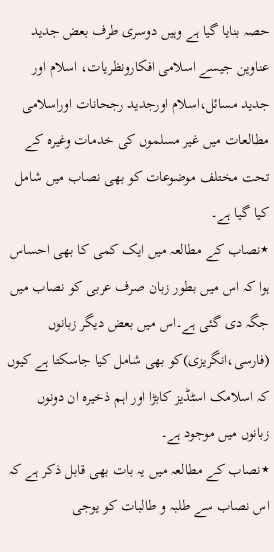حصہ بنایا گیا ہے وہیں دوسری طرف بعض جدید عناوین جیسے اسلامی افکارونظریات، اسلام اور جدید مسائل،اسلام اورجدید رجحانات اوراسلامی مطالعات میں غیر مسلموں کی خدمات وغیرہ کے تحت مختلف موضوعات کو بھی نصاب میں شامل کیا گیا ہے۔
٭نصاب کے مطالعہ میں ایک کمی کا بھی احساس ہوا کہ اس میں بطور زبان صرف عربی کو نصاب میں جگہ دی گئی ہے۔اس میں بعض دیگر زبانوں (فارسی،انگریزی)کو بھی شامل کیا جاسکتا ہے کیوں کہ اسلامک اسٹڈیز کابڑا اور اہم ذخیرہ ان دونوں زبانوں میں موجود ہے۔
٭نصاب کے مطالعہ میں یہ بات بھی قابل ذکر ہے کہ اس نصاب سے طلبہ و طالبات کو یوجی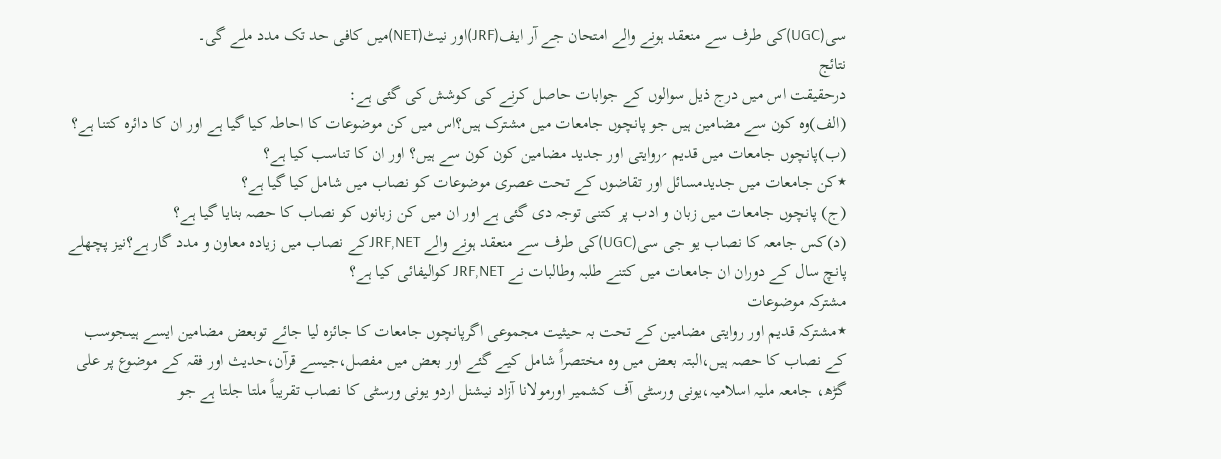سی(UGC)کی طرف سے منعقد ہونے والے امتحان جے آر ایف(JRF)اور نیٹ(NET)میں کافی حد تک مدد ملے گی۔
نتائج
درحقیقت اس میں درج ذیل سوالوں کے جوابات حاصل کرنے کی کوشش کی گئی ہے:
(الف)وہ کون سے مضامین ہیں جو پانچوں جامعات میں مشترک ہیں؟اس میں کن موضوعات کا احاطہ کیا گیا ہے اور ان کا دائرہ کتنا ہے؟
(ب)پانچوں جامعات میں قدیم ؍روایتی اور جدید مضامین کون کون سے ہیں؟ اور ان کا تناسب کیا ہے؟
٭کن جامعات میں جدیدمسائل اور تقاضوں کے تحت عصری موضوعات کو نصاب میں شامل کیا گیا ہے؟
(ج) پانچوں جامعات میں زبان و ادب پر کتنی توجہ دی گئی ہے اور ان میں کن زبانوں کو نصاب کا حصہ بنایا گیا ہے؟
(د)کس جامعہ کا نصاب یو جی سی(UGC)کی طرف سے منعقد ہونے والے JRF,NETکے نصاب میں زیادہ معاون و مدد گار ہے؟نیز پچھلے پانچ سال کے دوران ان جامعات میں کتنے طلبہ وطالبات نے JRF,NET کوالیفائی کیا ہے؟
مشترکہ موضوعات
٭مشترکہ قدیم اور روایتی مضامین کے تحت بہ حیثیت مجموعی اگرپانچوں جامعات کا جائزہ لیا جائے توبعض مضامین ایسے ہیںجوسب کے نصاب کا حصہ ہیں،البتہ بعض میں وہ مختصراً شامل کیے گئے اور بعض میں مفصل،جیسے قرآن،حدیث اور فقہ کے موضوع پر علی گڑھ، جامعہ ملیہ اسلامیہ،یونی ورسٹی آف کشمیر اورمولانا آزاد نیشنل اردو یونی ورسٹی کا نصاب تقریباً ملتا جلتا ہے جو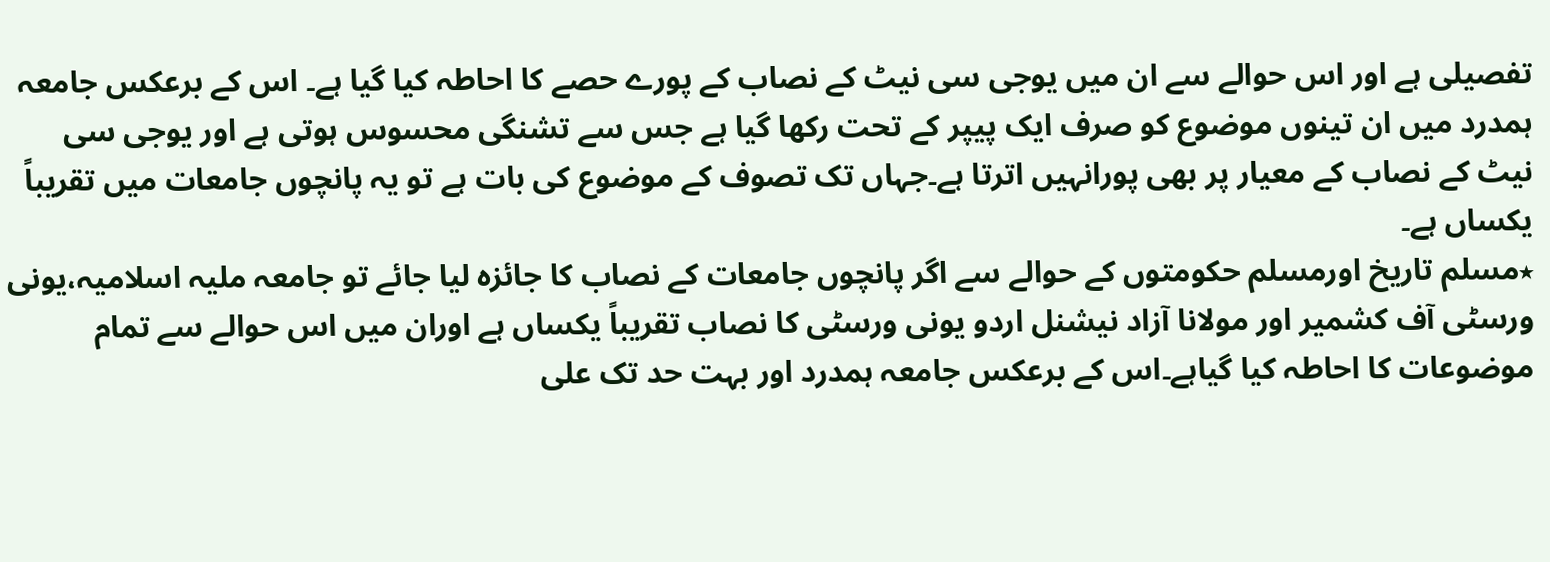تفصیلی ہے اور اس حوالے سے ان میں یوجی سی نیٹ کے نصاب کے پورے حصے کا احاطہ کیا گیا ہے۔ اس کے برعکس جامعہ ہمدرد میں ان تینوں موضوع کو صرف ایک پیپر کے تحت رکھا گیا ہے جس سے تشنگی محسوس ہوتی ہے اور یوجی سی نیٹ کے نصاب کے معیار پر بھی پورانہیں اترتا ہے۔جہاں تک تصوف کے موضوع کی بات ہے تو یہ پانچوں جامعات میں تقریباً یکساں ہے۔
٭مسلم تاریخ اورمسلم حکومتوں کے حوالے سے اگر پانچوں جامعات کے نصاب کا جائزہ لیا جائے تو جامعہ ملیہ اسلامیہ،یونی ورسٹی آف کشمیر اور مولانا آزاد نیشنل اردو یونی ورسٹی کا نصاب تقریباً یکساں ہے اوران میں اس حوالے سے تمام موضوعات کا احاطہ کیا گیاہے۔اس کے برعکس جامعہ ہمدرد اور بہت حد تک علی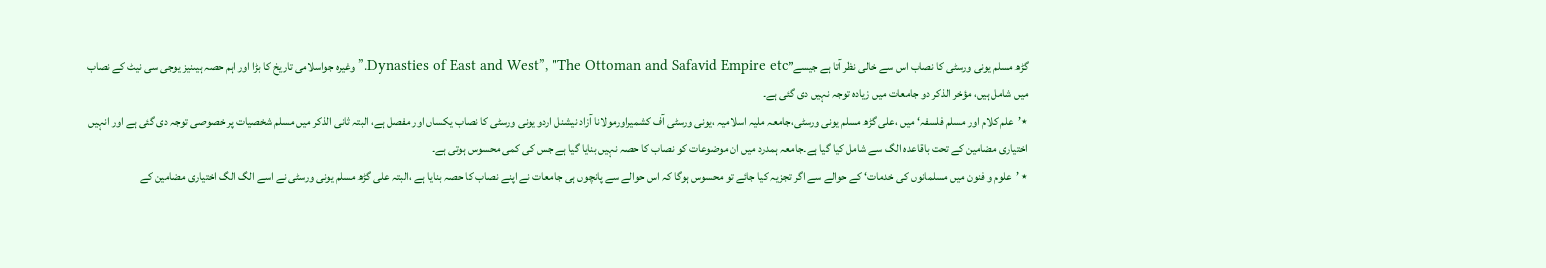گڑھ مسلم یونی ورسٹی کا نصاب اس سے خالی نظر آتا ہے جیسے”Dynasties of East and West”, "The Ottoman and Safavid Empire etc.”وغیرہ جواسلامی تاریخ کا بڑا اور اہم حصہ ہیںنیز یوجی سی نیٹ کے نصاب میں شامل ہیں، مؤخر الذکر دو جامعات میں زیادہ توجہ نہیں دی گئی ہے۔
٭’علم کلام اور مسلم فلسفہ‘ میں ،علی گڑھ مسلم یونی ورسٹی،جامعہ ملیہ اسلامیہ ،یونی ورسٹی آف کشمیراورمولانا آزاد نیشنل اردو یونی ورسٹی کا نصاب یکساں اور مفصل ہے، البتہ ثانی الذکر میں مسلم شخصیات پر خصوصی توجہ دی گئی ہے اور انہیں اختیاری مضامین کے تحت باقاعدہ الگ سے شامل کیا گیا ہے۔جامعہ ہمدرد میں ان موضوعات کو نصاب کا حصہ نہیں بنایا گیا ہے جس کی کمی محسوس ہوتی ہے۔
٭ ’علوم و فنون میں مسلمانوں کی خدمات‘ کے حوالے سے اگر تجزیہ کیا جائے تو محسوس ہوگا کہ اس حوالے سے پانچوں ہی جامعات نے اپنے نصاب کا حصہ بنایا ہے ،البتہ علی گڑھ مسلم یونی ورسٹی نے اسے الگ الگ اختیاری مضامین کے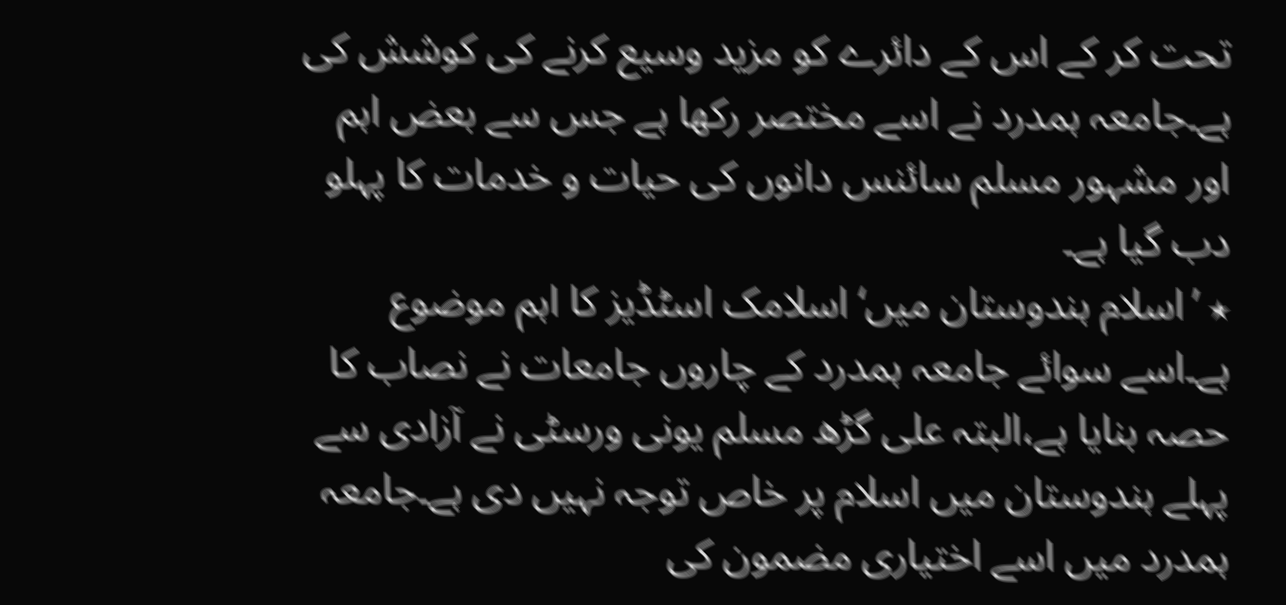تحت کر کے اس کے دائرے کو مزید وسیع کرنے کی کوشش کی ہے۔جامعہ ہمدرد نے اسے مختصر رکھا ہے جس سے بعض اہم اور مشہور مسلم سائنس دانوں کی حیات و خدمات کا پہلو دب گیا ہے۔
٭ ’اسلام ہندوستان میں‘ اسلامک اسٹڈیز کا اہم موضوع ہے۔اسے سوائے جامعہ ہمدرد کے چاروں جامعات نے نصاب کا حصہ بنایا ہے،البتہ علی گڑھ مسلم یونی ورسٹی نے آزادی سے پہلے ہندوستان میں اسلام پر خاص توجہ نہیں دی ہے۔جامعہ ہمدرد میں اسے اختیاری مضمون کی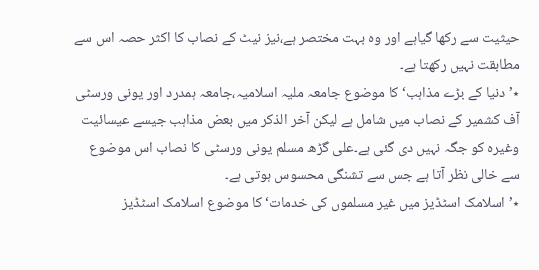حیثیت سے رکھا گیاہے اور وہ بہت مختصر ہے،نیز نیٹ کے نصاب کا اکثر حصہ اس سے مطابقت نہیں رکھتا ہے۔
٭’دنیا کے بڑے مذاہب‘کا موضوع جامعہ ملیہ اسلامیہ،جامعہ ہمدرد اور یونی ورسٹی آف کشمیر کے نصاب میں شامل ہے لیکن آخر الذکر میں بعض مذاہب جیسے عیسائیت وغیرہ کو جگہ نہیں دی گئی ہے۔علی گڑھ مسلم یونی ورسٹی کا نصاب اس موضوع سے خالی نظر آتا ہے جس سے تشنگی محسوس ہوتی ہے۔
٭’اسلامک اسٹڈیز میں غیر مسلموں کی خدمات‘کا موضوع اسلامک اسٹڈیز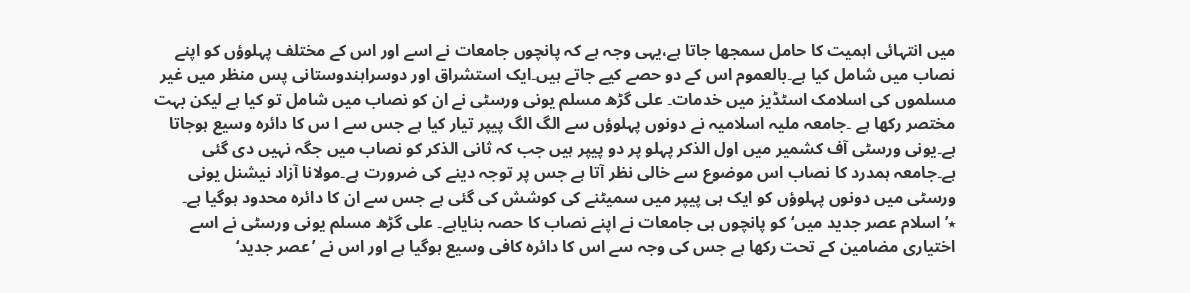میں انتہائی اہمیت کا حامل سمجھا جاتا ہے،یہی وجہ ہے کہ پانچوں جامعات نے اسے اور اس کے مختلف پہلوؤں کو اپنے نصاب میں شامل کیا ہے۔بالعموم اس کے دو حصے کیے جاتے ہیں۔ایک استشراق اور دوسراہندوستانی پس منظر میں غیر مسلموں کی اسلامک اسٹڈیز میں خدمات۔ علی گڑھ مسلم یونی ورسٹی نے ان کو نصاب میں شامل تو کیا ہے لیکن بہت مختصر رکھا ہے ۔جامعہ ملیہ اسلامیہ نے دونوں پہلوؤں سے الگ الگ پیپر تیار کیا ہے جس سے ا س کا دائرہ وسیع ہوجاتا ہے۔یونی ورسٹی آف کشمیر میں اول الذکر پہلو پر دو پیپر ہیں جب کہ ثانی الذکر کو نصاب میں جگہ نہیں دی گئی ہے۔جامعہ ہمدرد کا نصاب اس موضوع سے خالی نظر آتا ہے جس پر توجہ دینے کی ضرورت ہے۔مولانا آزاد نیشنل یونی ورسٹی میں دونوں پہلوؤں کو ایک ہی پیپر میں سمیٹنے کی کوشش کی گئی ہے جس سے ان کا دائرہ محدود ہوگیا ہے۔
٭’اسلام عصر جدید میں‘کو پانچوں ہی جامعات نے اپنے نصاب کا حصہ بنایاہے۔ علی گڑھ مسلم یونی ورسٹی نے اسے اختیاری مضامین کے تحت رکھا ہے جس کی وجہ سے اس کا دائرہ کافی وسیع ہوگیا ہے اور اس نے ’عصر جدید‘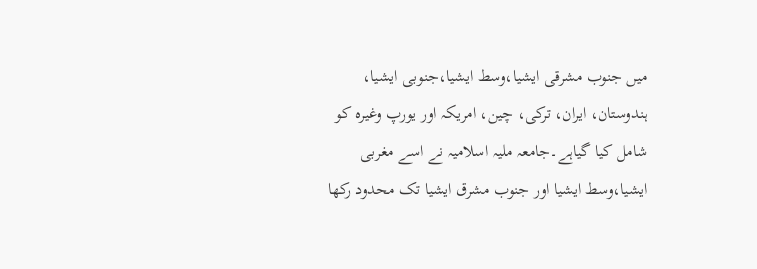میں جنوب مشرقی ایشیا،وسط ایشیا،جنوبی ایشیا، ہندوستان، ایران، ترکی، چین، امریکہ اور یورپ وغیرہ کو شامل کیا گیاہے۔جامعہ ملیہ اسلامیہ نے اسے مغربی ایشیا،وسط ایشیا اور جنوب مشرق ایشیا تک محدود رکھا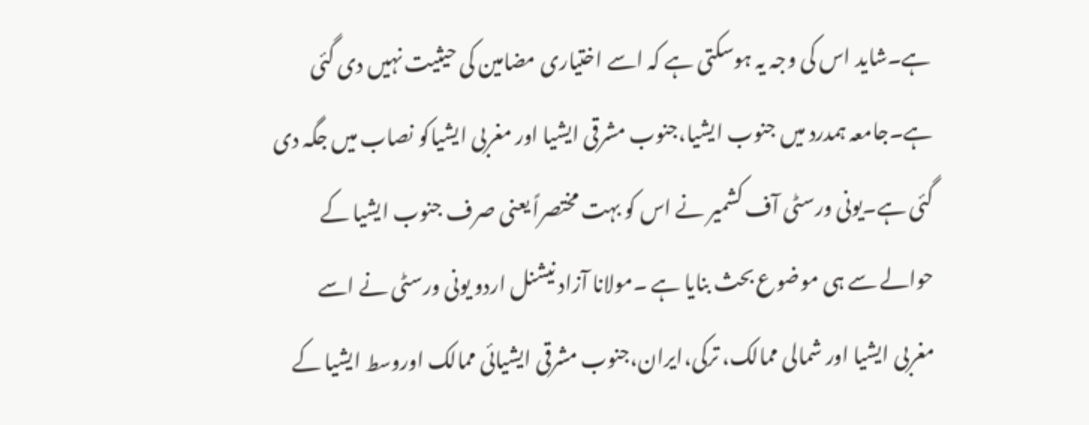ہے۔شاید اس کی وجہ یہ ہوسکتی ہے کہ اسے اختیاری مضامین کی حیثیت نہیں دی گئی ہے۔جامعہ ہمدرد میں جنوب ایشیا،جنوب مشرقی ایشیا اور مغربی ایشیاکو نصاب میں جگہ دی گئی ہے۔یونی ورسٹی آف کشمیر نے اس کو بہت مختصراً یعنی صرف جنوب ایشیا کے حوالے سے ہی موضوع بحث بنایا ہے ۔مولانا آزاد نیشنل اردو یونی ورسٹی نے اسے مغربی ایشیا اور شمالی ممالک، ترکی،ایران،جنوب مشرقی ایشیائی ممالک اوروسط ایشیا کے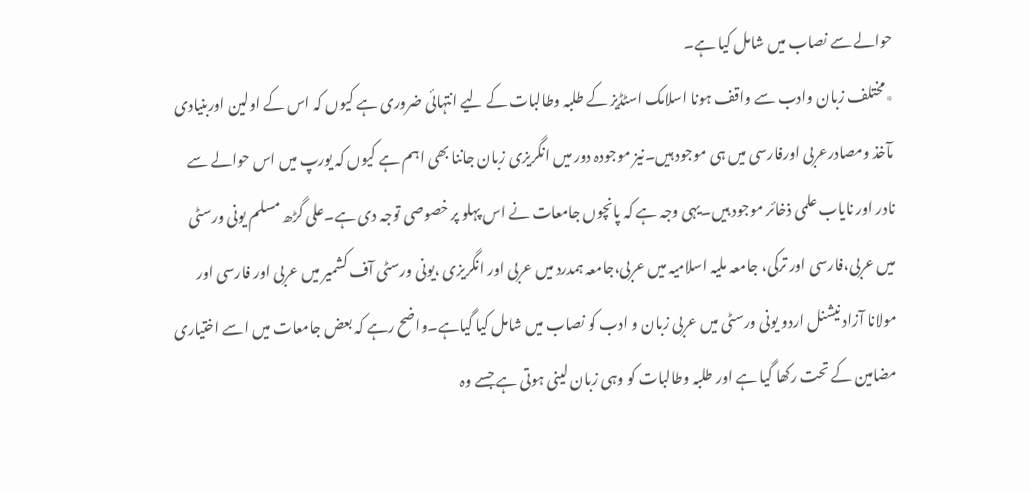حوالے سے نصاب میں شامل کیا ہے۔
٭مختلف زبان وادب سے واقف ہونا اسلامک اسٹڈیز کے طلبہ وطالبات کے لیے انتہائی ضروری ہے کیوں کہ اس کے اولین اوربنیادی مآخذ ومصادرعربی اورفارسی میں ہی موجود ہیں۔نیز موجودہ دور میں انگریزی زبان جاننا بھی اہم ہے کیوں کہ یورپ میں اس حوالے سے نادر اور نایاب علمی ذخائر موجود ہیں۔یہی وجہ ہے کہ پانچوں جامعات نے اس پہلو پر خصوصی توجہ دی ہے۔علی گڑھ مسلم یونی ورسٹی میں عربی،فارسی اور ترکی، جامعہ ملیہ اسلامیہ میں عربی،جامعہ ہمدرد میں عربی اور انگریزی ،یونی ورسٹی آف کشمیر میں عربی اور فارسی اور مولانا آزاد نیشنل اردو یونی ورسٹی میں عربی زبان و ادب کو نصاب میں شامل کیا گیاہے۔واضح رہے کہ بعض جامعات میں اسے اختیاری مضامین کے تحت رکھا گیا ہے اور طلبہ وطالبات کو وہی زبان لینی ہوتی ہے جسے وہ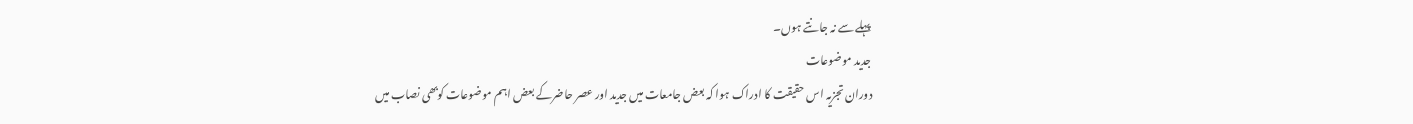پہلے سے نہ جانتے ہوں۔
جدید موضوعات
دوران تجزیہ اس حقیقت کا ادراک ہوا کہ بعض جامعات میں جدید اور عصر حاضرکے بعض اہم موضوعات کوبھی نصاب میں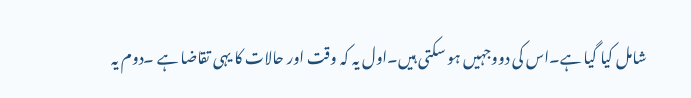شامل کیا گیا ہے۔اس کی دووجہیں ہو سکتی ہیں۔اول یہ کہ وقت اور حالات کا یہی تقاضا ہے ۔دوم یہ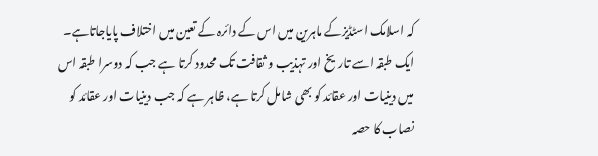کہ اسلامک اسٹڈیزکے ماہرین میں اس کے دائرہ کے تعین میں اختلاف پایاجاتاہے۔ ایک طبقہ اسے تاریخ اور تہذیب و ثقافت تک محدود کرتا ہے جب کہ دوسرا طبقہ اس میں دینیات اور عقائد کو بھی شامل کرتا ہے، ظاہر ہے کہ جب دینیات اور عقائد کو نصاب کا حصہ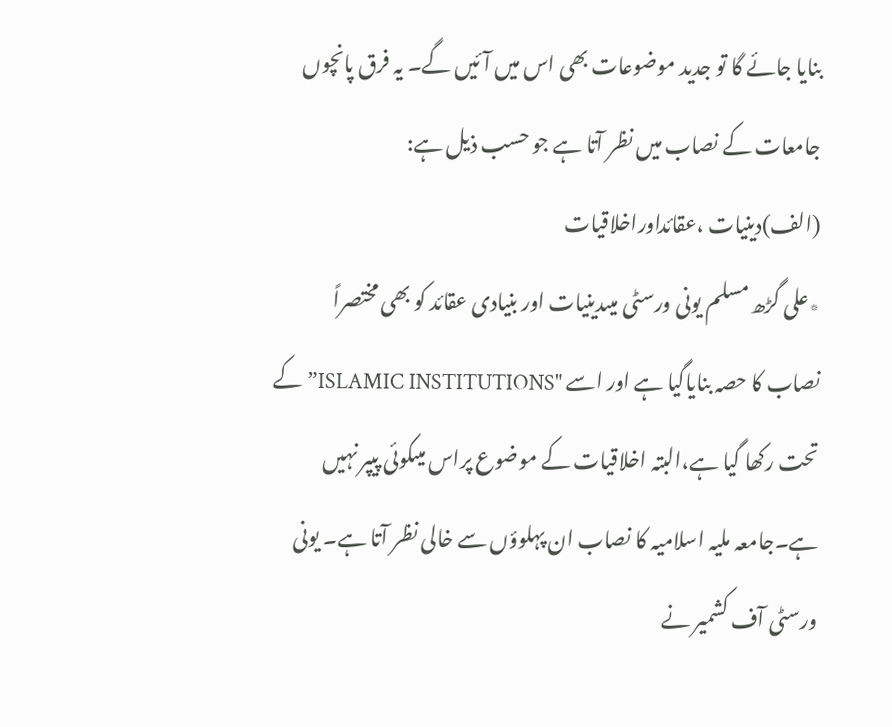بنایا جائے گا تو جدید موضوعات بھی اس میں آئیں گے۔ یہ فرق پانچوں جامعات کے نصاب میں نظر آتا ہے جو حسب ذیل ہے:
(الف)دینیات ،عقائداوراخلاقیات
٭علی گڑھ مسلم یونی ورسٹی میںدینیات اور بنیادی عقائد کو بھی مختصراً نصاب کا حصہ بنایاگیا ہے اور اسے "ISLAMIC INSTITUTIONS”کے تحت رکھا گیا ہے،البتہ اخلاقیات کے موضوع پراس میںکوئی پیپر نہیں ہے۔جامعہ ملیہ اسلامیہ کا نصاب ان پہلوؤں سے خالی نظر آتا ہے۔ یونی ورسٹی آف کشمیر نے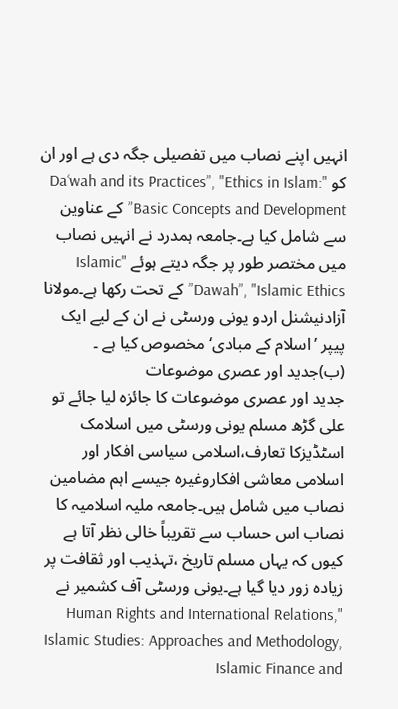انہیں اپنے نصاب میں تفصیلی جگہ دی ہے اور ان کو "Da‘wah and its Practices”, "Ethics in Islam: Basic Concepts and Development”کے عناوین سے شامل کیا ہے۔جامعہ ہمدرد نے انہیں نصاب میں مختصر طور پر جگہ دیتے ہوئے "Islamic Dawah”, "Islamic Ethics”کے تحت رکھا ہے۔مولانا آزادنیشنل اردو یونی ورسٹی نے ان کے لیے ایک پیپر ’اسلام کے مبادی‘مخصوص کیا ہے ۔
(ب)جدید اور عصری موضوعات
جدید اور عصری موضوعات کا جائزہ لیا جائے تو علی گڑھ مسلم یونی ورسٹی میں اسلامک اسٹڈیزکا تعارف،اسلامی سیاسی افکار اور اسلامی معاشی افکاروغیرہ جیسے اہم مضامین نصاب میں شامل ہیں۔جامعہ ملیہ اسلامیہ کا نصاب اس حساب سے تقریباً خالی نظر آتا ہے کیوں کہ یہاں مسلم تاریخ ،تہذیب اور ثقافت پر زیادہ زور دیا گیا ہے۔یونی ورسٹی آف کشمیر نے "Human Rights and International Relations, Islamic Studies: Approaches and Methodology, Islamic Finance and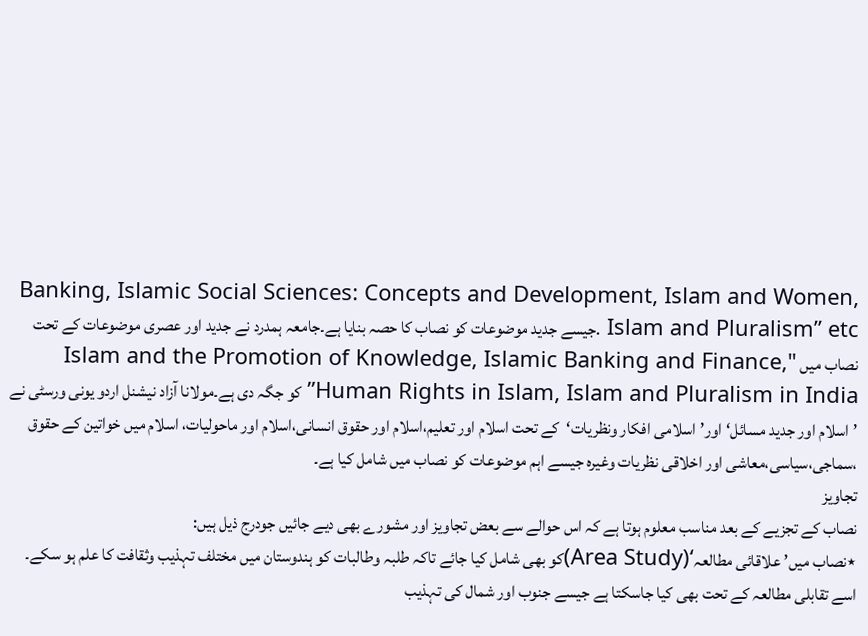Banking, Islamic Social Sciences: Concepts and Development, Islam and Women, Islam and Pluralism” etc .جیسے جدید موضوعات کو نصاب کا حصہ بنایا ہے۔جامعہ ہمدرد نے جدید اور عصری موضوعات کے تحت نصاب میں "Islam and the Promotion of Knowledge, Islamic Banking and Finance, Human Rights in Islam, Islam and Pluralism in India” کو جگہ دی ہے۔مولانا آزاد نیشنل اردو یونی ورسٹی نے ’اسلام اور جدید مسائل‘اور’اسلامی افکار ونظریات‘کے تحت اسلام اور تعلیم،اسلام اور حقوق انسانی،اسلام اور ماحولیات، اسلام میں خواتین کے حقوق ،سماجی،سیاسی،معاشی اور اخلاقی نظریات وغیرہ جیسے اہم موضوعات کو نصاب میں شامل کیا ہے۔
تجاویز
نصاب کے تجزیے کے بعد مناسب معلوم ہوتا ہے کہ اس حوالے سے بعض تجاویز اور مشورے بھی دیے جائیں جودرج ذیل ہیں:
٭نصاب میں’ علاقائی مطالعہ‘(Area Study)کو بھی شامل کیا جائے تاکہ طلبہ وطالبات کو ہندوستان میں مختلف تہذیب وثقافت کا علم ہو سکے۔ اسے تقابلی مطالعہ کے تحت بھی کیا جاسکتا ہے جیسے جنوب اور شمال کی تہذیب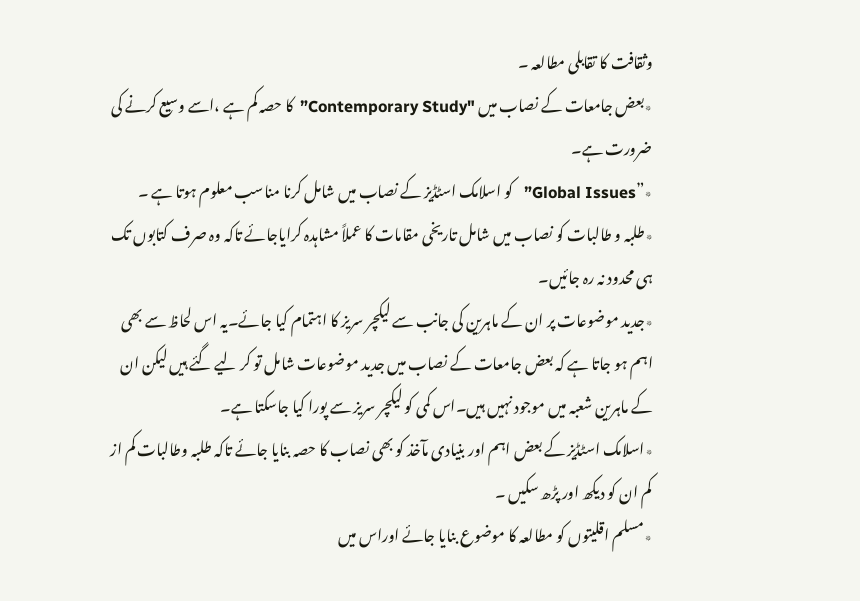وثقافت کا تقابلی مطالعہ ۔
٭بعض جامعات کے نصاب میں "Contemporary Study”کا حصہ کم ہے ،اسے وسیع کرنے کی ضرورت ہے۔
٭”Global Issues”کو اسلامک اسٹڈیز کے نصاب میں شامل کرنا مناسب معلوم ہوتا ہے ۔
٭طلبہ و طالبات کو نصاب میں شامل تاریخی مقامات کا عملاً مشاہدہ کرایاجائے تاکہ وہ صرف کتابوں تک ہی محدود نہ رہ جائیں۔
٭جدید موضوعات پر ان کے ماہرین کی جانب سے لیکچر سریز کا اہتمام کیا جائے۔یہ اس لحاظ سے بھی اہم ہو جاتا ہے کہ بعض جامعات کے نصاب میں جدید موضوعات شامل تو کر لیے گئے ہیں لیکن ان کے ماہرین شعبہ میں موجود نہیں ہیں۔اس کمی کو لیکچر سریز سے پورا کیا جاسکتا ہے۔
٭اسلامک اسٹڈیز کے بعض اہم اور بنیادی مآخذ کو بھی نصاب کا حصہ بنایا جائے تاکہ طلبہ وطالبات کم از کم ان کو دیکھ اور پڑھ سکیں ۔
٭مسلم اقلیتوں کو مطالعہ کا موضوع بنایا جائے اوراس میں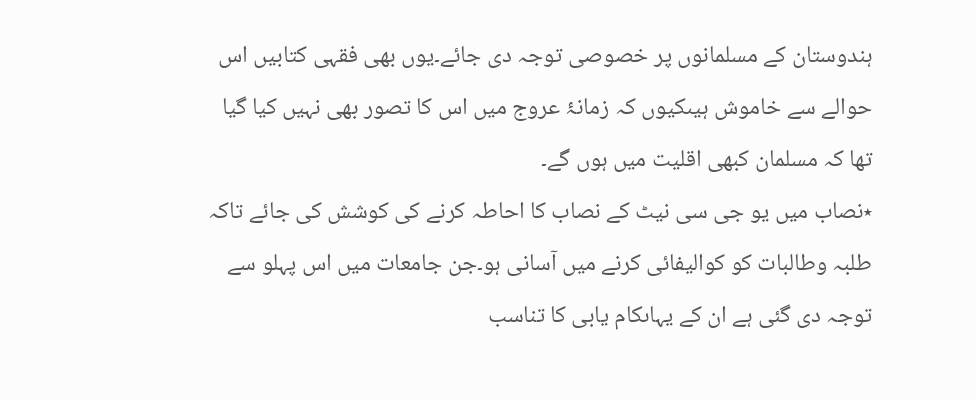ہندوستان کے مسلمانوں پر خصوصی توجہ دی جائے۔یوں بھی فقہی کتابیں اس حوالے سے خاموش ہیںکیوں کہ زمانۂ عروج میں اس کا تصور بھی نہیں کیا گیا تھا کہ مسلمان کبھی اقلیت میں ہوں گے۔
٭نصاب میں یو جی سی نیٹ کے نصاب کا احاطہ کرنے کی کوشش کی جائے تاکہ طلبہ وطالبات کو کوالیفائی کرنے میں آسانی ہو۔جن جامعات میں اس پہلو سے توجہ دی گئی ہے ان کے یہاںکام یابی کا تناسب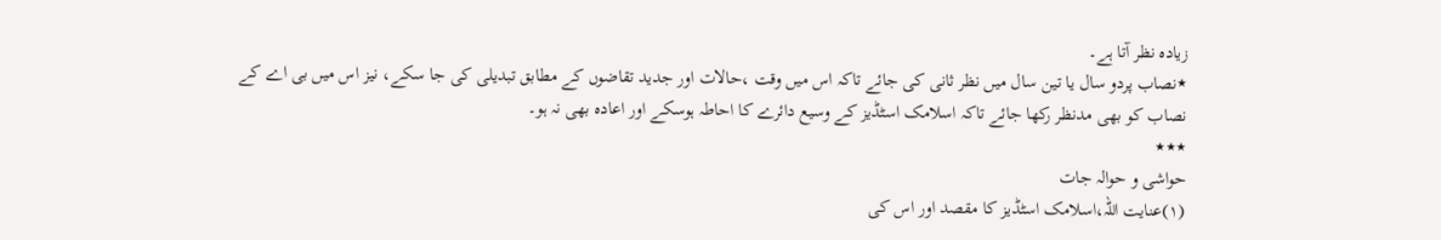زیادہ نظر آتا ہے۔
٭نصاب پردو سال یا تین سال میں نظر ثانی کی جائے تاکہ اس میں وقت ،حالات اور جدید تقاضوں کے مطابق تبدیلی کی جا سکے، نیز اس میں بی اے کے نصاب کو بھی مدنظر رکھا جائے تاکہ اسلامک اسٹڈیز کے وسیع دائرے کا احاطہ ہوسکے اور اعادہ بھی نہ ہو۔
٭٭٭
حواشی و حوالہ جات
(۱)عنایت اللہ،اسلامک اسٹڈیز کا مقصد اور اس کی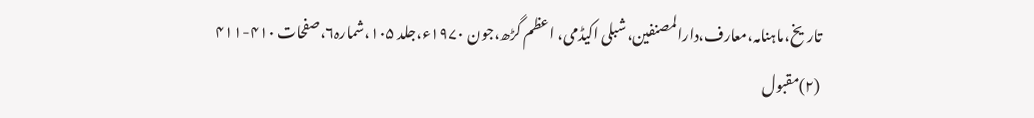تاریخ،ماہنامہ،معارف،دارالمصنفین،شبلی اکیڈمی، اعظم گڑھ،جون ۱۹۷۰ء،جلد ۱۰۵،شمارہ۶،صفحات ۴۱۰-۴۱۱
(۲)مقبول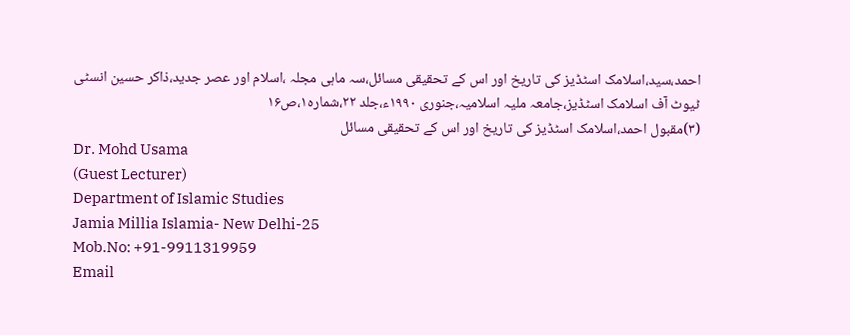احمد،سید،اسلامک اسٹڈیز کی تاریخ اور اس کے تحقیقی مسائل،سہ ماہی مجلہ ،اسلام اور عصر جدید،ذاکر حسین انسٹی ٹیوٹ آف اسلامک اسٹڈیز،جامعہ ملیہ اسلامیہ،جنوری ۱۹۹۰ء،جلد ۲۲،شمارہ۱،ص۱۶
(۳)مقبول احمد،اسلامک اسٹڈیز کی تاریخ اور اس کے تحقیقی مسائل
Dr. Mohd Usama
(Guest Lecturer)
Department of Islamic Studies
Jamia Millia Islamia- New Delhi-25
Mob.No: +91-9911319959
Email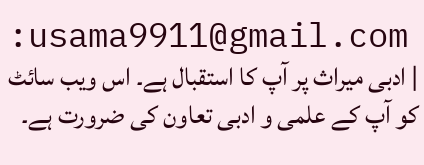:usama9911@gmail.com
| ادبی میراث پر آپ کا استقبال ہے۔ اس ویب سائٹ کو آپ کے علمی و ادبی تعاون کی ضرورت ہے۔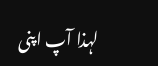لہذا آپ اپنی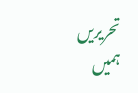تحریریں ہمیں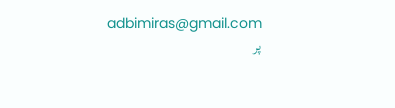adbimiras@gmail.com پر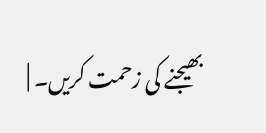بھیجنے کی زحمت کریں۔ |